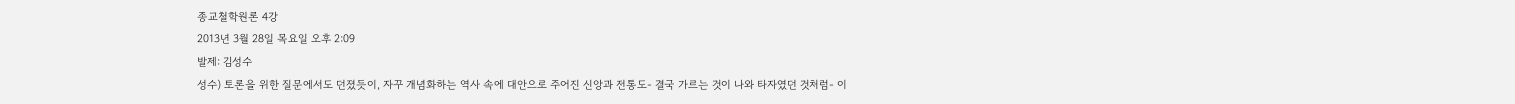종교철학원론 4강
2013년 3월 28일 목요일 오후 2:09
발제: 김성수
성수) 토론을 위한 질문에서도 던졌듯이, 자꾸 개념화하는 역사 속에 대안으로 주어진 신앙과 전통도- 결국 가르는 것이 나와 타자였던 것처럼- 이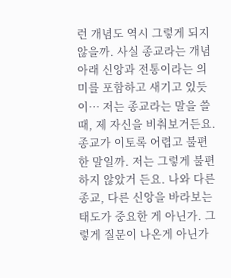런 개념도 역시 그렇게 되지 않을까. 사실 종교라는 개념 아래 신앙과 전통이라는 의미를 포함하고 새기고 있듯이… 저는 종교라는 말을 쓸 때, 제 자신을 비춰보거든요. 종교가 이토록 어렵고 불편한 말일까. 저는 그렇게 불편하지 않았거 든요. 나와 다른 종교, 다른 신앙을 바라보는 태도가 중요한 게 아닌가. 그렇게 질문이 나온게 아닌가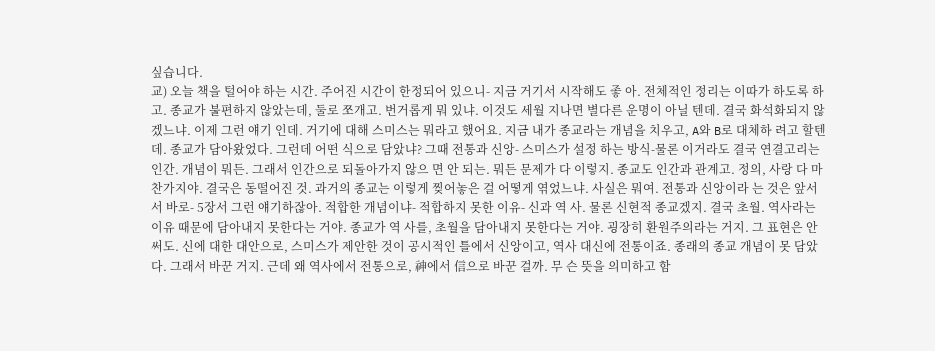싶습니다.
교) 오늘 책을 털어야 하는 시간. 주어진 시간이 한정되어 있으니- 지금 거기서 시작해도 좋 아. 전체적인 정리는 이따가 하도록 하고. 종교가 불편하지 않았는데, 둘로 쪼개고. 번거롭게 뭐 있냐. 이것도 세월 지나면 별다른 운명이 아닐 텐데. 결국 화석화되지 않겠느냐. 이제 그런 얘기 인데. 거기에 대해 스미스는 뭐라고 했어요. 지금 내가 종교라는 개념을 치우고, A와 B로 대체하 려고 할텐데. 종교가 담아왔었다. 그런데 어떤 식으로 담았냐? 그때 전통과 신앙- 스미스가 설정 하는 방식-물론 이거라도 결국 연결고리는 인간. 개념이 뭐든. 그래서 인간으로 되돌아가지 않으 면 안 되는. 뭐든 문제가 다 이렇지. 종교도 인간과 관계고. 정의, 사랑 다 마찬가지야. 결국은 동떨어진 것. 과거의 종교는 이렇게 찢어놓은 걸 어떻게 엮었느냐. 사실은 뭐여. 전통과 신앙이라 는 것은 앞서서 바로- 5장서 그런 얘기하잖아. 적합한 개념이냐- 적합하지 못한 이유- 신과 역 사. 물론 신현적 종교겠지. 결국 초월. 역사라는 이유 때문에 담아내지 못한다는 거야. 종교가 역 사를, 초월을 담아내지 못한다는 거야. 굉장히 환원주의라는 거지. 그 표현은 안 써도. 신에 대한 대안으로, 스미스가 제안한 것이 공시적인 틀에서 신앙이고, 역사 대신에 전통이죠. 종래의 종교 개념이 못 담았다. 그래서 바꾼 거지. 근데 왜 역사에서 전통으로, 神에서 信으로 바꾼 걸까. 무 슨 뜻을 의미하고 함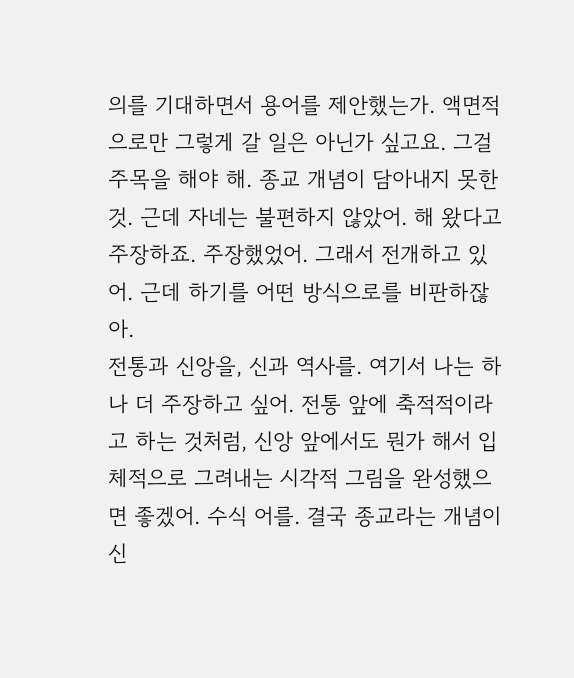의를 기대하면서 용어를 제안했는가. 액면적으로만 그렇게 갈 일은 아닌가 싶고요. 그걸 주목을 해야 해. 종교 개념이 담아내지 못한 것. 근데 자네는 불편하지 않았어. 해 왔다고 주장하죠. 주장했었어. 그래서 전개하고 있어. 근데 하기를 어떤 방식으로를 비판하잖아.
전통과 신앙을, 신과 역사를. 여기서 나는 하나 더 주장하고 싶어. 전통 앞에 축적적이라고 하는 것처럼, 신앙 앞에서도 뭔가 해서 입체적으로 그려내는 시각적 그림을 완성했으면 좋겠어. 수식 어를. 결국 종교라는 개념이 신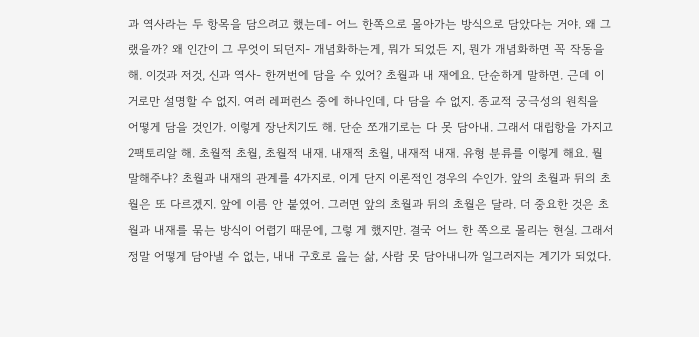과 역사라는 두 항목을 담으려고 했는데- 어느 한쪽으로 몰아가는 방식으로 담았다는 거야. 왜 그랬을까? 왜 인간이 그 무엇이 되던지- 개념화하는게, 뭐가 되었든 지, 뭔가 개념화하면 꼭 작동을 해. 이것과 저것, 신과 역사- 한꺼번에 담을 수 있어? 초월과 내 재에요. 단순하게 말하면. 근데 이거로만 설명할 수 없지. 여러 레퍼런스 중에 하나인데, 다 담을 수 없지. 종교적 궁극성의 원칙을 어떻게 담을 것인가. 이렇게 장난치기도 해. 단순 쪼개기로는 다 못 담아내. 그래서 대립항을 가지고 2팩토리알 해. 초월적 초월, 초월적 내재. 내재적 초월, 내재적 내재. 유형 분류를 이렇게 해요. 뭘 말해주냐? 초월과 내재의 관계를 4가지로. 이게 단지 이론적인 경우의 수인가. 앞의 초월과 뒤의 초월은 또 다르겠지. 앞에 이름 안 붙였어. 그러면 앞의 초월과 뒤의 초월은 달라. 더 중요한 것은 초월과 내재를 묶는 방식이 어렵기 때문에, 그렇 게 했지만. 결국 어느 한 쪽으로 몰리는 현실. 그래서 정말 어떻게 담아낼 수 없는, 내내 구호로 읊는 삶, 사람 못 담아내니까 일그러지는 계기가 되었다.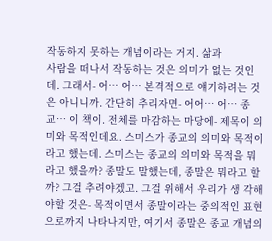작동하지 못하는 개념이라는 거지. 삶과
사람을 떠나서 작동하는 것은 의미가 없는 것인데. 그래서- 어… 어… 본격적으로 얘기하려는 것 은 아니니까. 간단히 추리자면- 어어… 어… 종교… 이 책이. 전체를 마감하는 마당에- 제목이 의미와 목적인데요. 스미스가 종교의 의미와 목적이라고 했는데. 스미스는 종교의 의미와 목적을 뭐라고 했을까? 종말도 말했는데, 종말은 뭐라고 할까? 그걸 추려야겠고. 그걸 위해서 우리가 생 각해야할 것은- 목적이면서 종말이라는 중의적인 표현으로까지 나타나지만, 여기서 종말은 종교 개념의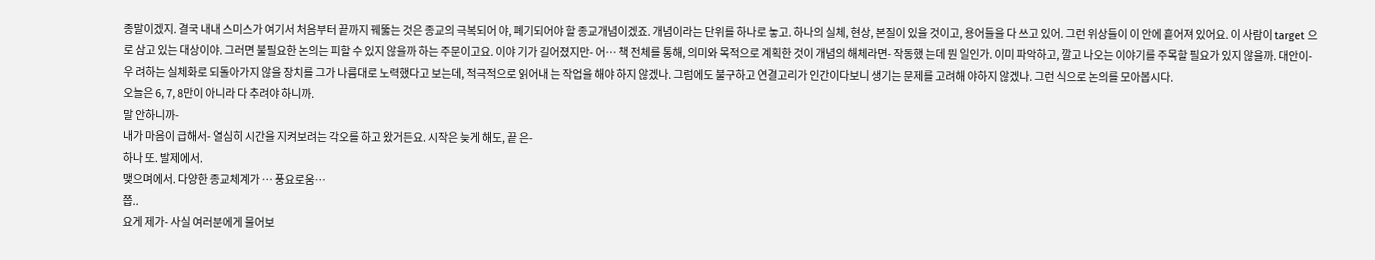종말이겠지. 결국 내내 스미스가 여기서 처음부터 끝까지 꿰뚫는 것은 종교의 극복되어 야, 폐기되어야 할 종교개념이겠죠. 개념이라는 단위를 하나로 놓고. 하나의 실체, 현상, 본질이 있을 것이고, 용어들을 다 쓰고 있어. 그런 위상들이 이 안에 흩어져 있어요. 이 사람이 target 으로 삼고 있는 대상이야. 그러면 불필요한 논의는 피할 수 있지 않을까 하는 주문이고요. 이야 기가 길어졌지만- 어… 책 전체를 통해, 의미와 목적으로 계획한 것이 개념의 해체라면- 작동했 는데 뭔 일인가. 이미 파악하고, 깔고 나오는 이야기를 주목할 필요가 있지 않을까. 대안이- 우 려하는 실체화로 되돌아가지 않을 장치를 그가 나름대로 노력했다고 보는데, 적극적으로 읽어내 는 작업을 해야 하지 않겠나. 그럼에도 불구하고 연결고리가 인간이다보니 생기는 문제를 고려해 야하지 않겠나. 그런 식으로 논의를 모아봅시다.
오늘은 6, 7, 8만이 아니라 다 추려야 하니까.
말 안하니까-
내가 마음이 급해서- 열심히 시간을 지켜보려는 각오를 하고 왔거든요. 시작은 늦게 해도, 끝 은-
하나 또. 발제에서.
맺으며에서. 다양한 종교체계가 … 풍요로움…
쯥..
요게 제가- 사실 여러분에게 물어보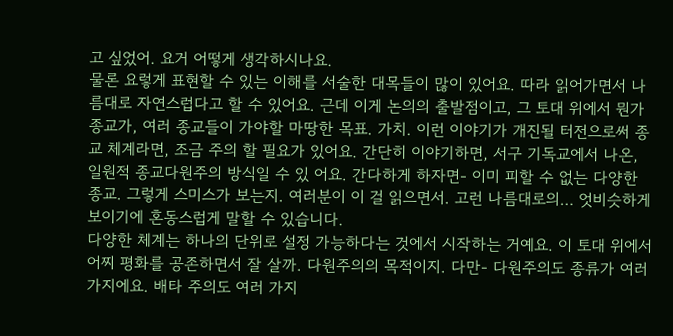고 싶었어. 요거 어떻게 생각하시나요.
물론 요렇게 표현할 수 있는 이해를 서술한 대목들이 많이 있어요. 따라 읽어가면서 나름대로 자연스럽다고 할 수 있어요. 근데 이게 논의의 출발점이고, 그 토대 위에서 뭔가 종교가, 여러 종교들이 가야할 마땅한 목표. 가치. 이런 이야기가 개진될 터전으로써 종교 체계라면, 조금 주의 할 필요가 있어요. 간단히 이야기하면, 서구 기독교에서 나온, 일원적 종교다원주의 방식일 수 있 어요. 간다하게 하자면- 이미 피할 수 없는 다양한 종교. 그렇게 스미스가 보는지. 여러분이 이 걸 읽으면서. 고런 나름대로의… 엇비슷하게 보이기에 혼동스럽게 말할 수 있습니다.
다양한 체계는 하나의 단위로 설정 가능하다는 것에서 시작하는 거예요. 이 토대 위에서 어찌 평화를 공존하면서 잘 살까. 다원주의의 목적이지. 다만- 다원주의도 종류가 여러 가지에요. 배타 주의도 여러 가지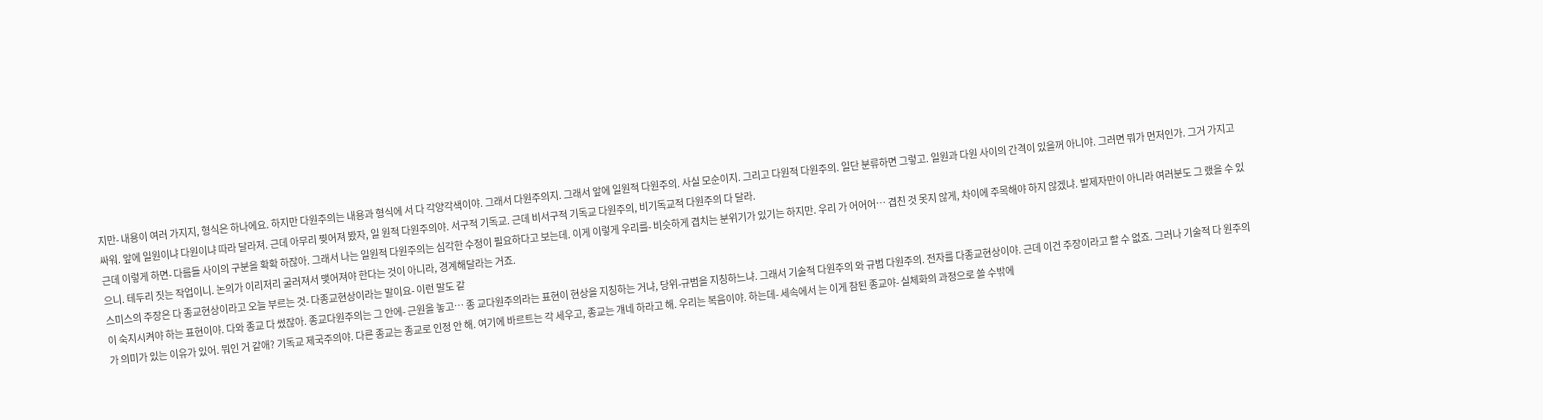지만- 내용이 여러 가지지, 형식은 하나에요. 하지만 다원주의는 내용과 형식에 서 다 각양각색이야. 그래서 다원주의지. 그래서 앞에 일원적 다원주의. 사실 모순이지. 그리고 다원적 다원주의. 일단 분류하면 그렇고. 일원과 다원 사이의 간격이 있을꺼 아니야. 그러면 뭐가 먼저인가. 그거 가지고 싸워. 앞에 일원이냐 다원이냐 따라 달라져. 근데 아무리 찢어져 봤자, 일 원적 다원주의야. 서구적 기독교. 근데 비서구적 기독교 다원주의, 비기독교적 다원주의 다 달라.
근데 이렇게 하면- 다름들 사이의 구분을 확확 하잖아. 그래서 나는 일원적 다원주의는 심각한 수정이 필요하다고 보는데. 이게 이렇게 우리를- 비슷하게 겹치는 분위기가 있기는 하지만. 우리 가 어어어… 겹친 것 못지 않게, 차이에 주목해야 하지 않겠냐. 발제자만이 아니라 여러분도 그 랬을 수 있으니. 테두리 짓는 작업이니. 논의가 이리저리 굴러져서 맺어져야 한다는 것이 아니라, 경계해달라는 거죠.
스미스의 주장은 다 종교현상이라고 오늘 부르는 것- 다종교현상이라는 말이요- 이런 말도 같
이 숙지시켜야 하는 표현이야. 다와 종교 다 썼잖아. 종교다원주의는 그 안에- 근원을 놓고… 종 교다원주의라는 표현이 현상을 지칭하는 거냐, 당위-규범을 지칭하느냐. 그래서 기술적 다원주의 와 규범 다원주의. 전자를 다종교현상이야. 근데 이건 주장이라고 할 수 없죠. 그러나 기술적 다 원주의가 의미가 있는 이유가 있어. 뭐인 거 같애? 기독교 제국주의야. 다른 종교는 종교로 인정 안 해. 여기에 바르트는 각 세우고, 종교는 걔네 하라고 해. 우리는 복음이야. 하는데- 세속에서 는 이게 참된 종교야- 실체화의 과정으로 쓸 수밖에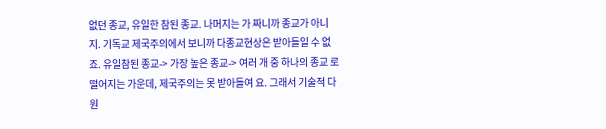없던 종교, 유일한 참된 종교. 나머지는 가 짜니까 종교가 아니지. 기독교 제국주의에서 보니까 다종교현상은 받아들일 수 없죠. 유일참된 종교-> 가장 높은 종교-> 여러 개 중 하나의 종교 로 떨어지는 가운데, 제국주의는 못 받아들여 요. 그래서 기술적 다원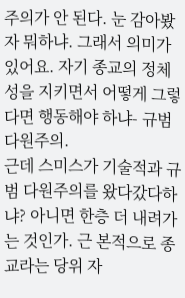주의가 안 된다. 눈 감아봤자 뭐하냐. 그래서 의미가 있어요. 자기 종교의 정체성을 지키면서 어떻게 그렇다면 행동해야 하냐- 규범 다원주의.
근데 스미스가 기술적과 규범 다원주의를 왔다갔다하냐? 아니면 한층 더 내려가는 것인가. 근 본적으로 종교라는 당위 자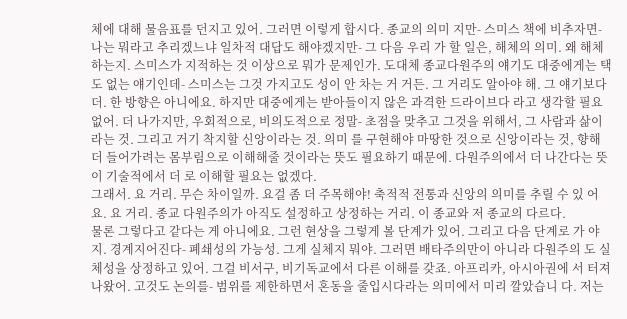체에 대해 물음표를 던지고 있어. 그러면 이렇게 합시다. 종교의 의미 지만- 스미스 책에 비추자면- 나는 뭐라고 추리겠느냐 일차적 대답도 해야겠지만- 그 다음 우리 가 할 일은, 해체의 의미. 왜 해체하는지. 스미스가 지적하는 것 이상으로 뭐가 문제인가. 도대체 종교다원주의 얘기도 대중에게는 택도 없는 얘기인데- 스미스는 그것 가지고도 성이 안 차는 거 거든. 그 거리도 알아야 해. 그 얘기보다 더. 한 방향은 아니에요. 하지만 대중에게는 받아들이지 않은 과격한 드라이브다 라고 생각할 필요 없어. 더 나가지만, 우회적으로, 비의도적으로 정말- 초점을 맞추고 그것을 위해서, 그 사람과 삶이라는 것. 그리고 거기 착지할 신앙이라는 것. 의미 를 구현해야 마땅한 것으로 신앙이라는 것, 향해 더 들어가려는 몸부림으로 이해해줄 것이라는 뜻도 필요하기 때문에. 다원주의에서 더 나간다는 뜻이 기술적에서 더 로 이해할 필요는 없겠다.
그래서. 요 거리. 무슨 차이일까. 요걸 좀 더 주목해야! 축적적 전통과 신앙의 의미를 추릴 수 있 어요. 요 거리. 종교 다원주의가 아직도 설정하고 상정하는 거리. 이 종교와 저 종교의 다르다.
물론 그렇다고 같다는 게 아니에요. 그런 현상을 그렇게 볼 단계가 있어. 그리고 다음 단계로 가 야지. 경계지어진다- 폐쇄성의 가능성. 그게 실체지 뭐야. 그러면 배타주의만이 아니라 다원주의 도 실체성을 상정하고 있어. 그걸 비서구, 비기독교에서 다른 이해를 갖죠. 아프리카, 아시아권에 서 터져나왔어. 고것도 논의를- 범위를 제한하면서 혼동을 줄입시다라는 의미에서 미리 깔았습니 다. 저는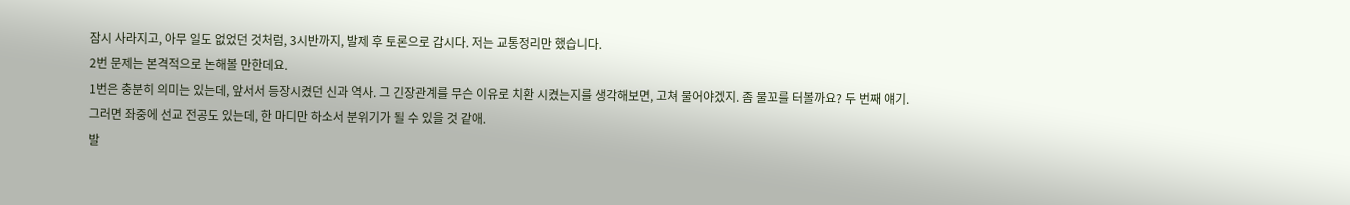잠시 사라지고, 아무 일도 없었던 것처럼, 3시반까지, 발제 후 토론으로 갑시다. 저는 교통정리만 했습니다.
2번 문제는 본격적으로 논해볼 만한데요.
1번은 충분히 의미는 있는데, 앞서서 등장시켰던 신과 역사. 그 긴장관계를 무슨 이유로 치환 시켰는지를 생각해보면, 고쳐 물어야겠지. 좀 물꼬를 터볼까요? 두 번째 얘기.
그러면 좌중에 선교 전공도 있는데, 한 마디만 하소서 분위기가 될 수 있을 것 같애.
발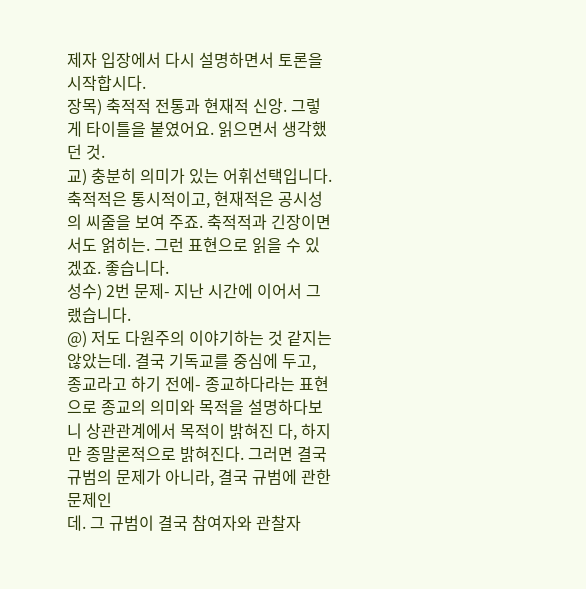제자 입장에서 다시 설명하면서 토론을 시작합시다.
장목) 축적적 전통과 현재적 신앙. 그렇게 타이틀을 붙였어요. 읽으면서 생각했던 것.
교) 충분히 의미가 있는 어휘선택입니다. 축적적은 통시적이고, 현재적은 공시성의 씨줄을 보여 주죠. 축적적과 긴장이면서도 얽히는. 그런 표현으로 읽을 수 있겠죠. 좋습니다.
성수) 2번 문제- 지난 시간에 이어서 그랬습니다.
@) 저도 다원주의 이야기하는 것 같지는 않았는데. 결국 기독교를 중심에 두고, 종교라고 하기 전에- 종교하다라는 표현으로 종교의 의미와 목적을 설명하다보니 상관관계에서 목적이 밝혀진 다, 하지만 종말론적으로 밝혀진다. 그러면 결국 규범의 문제가 아니라, 결국 규범에 관한 문제인
데. 그 규범이 결국 참여자와 관찰자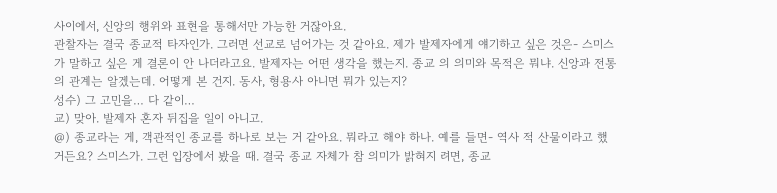사이에서, 신앙의 행위와 표현을 통해서만 가능한 거잖아요.
관찰자는 결국 종교적 타자인가. 그러면 선교로 넘어가는 것 같아요. 제가 발제자에게 얘기하고 싶은 것은- 스미스가 말하고 싶은 게 결론이 안 나더라고요. 발제자는 어떤 생각을 했는지. 종교 의 의미와 목적은 뭐냐. 신앙과 전통의 관계는 알겠는데. 어떻게 본 건지. 동사, 형용사 아니면 뭐가 있는지?
성수) 그 고민을… 다 같이…
교) 맞아. 발제자 혼자 뒤집을 일이 아니고.
@) 종교라는 게, 객관적인 종교를 하나로 보는 거 같아요. 뭐라고 해야 하나. 예를 들면- 역사 적 산물이라고 했거든요? 스미스가. 그런 입장에서 봤을 때. 결국 종교 자체가 참 의미가 밝혀지 려면, 종교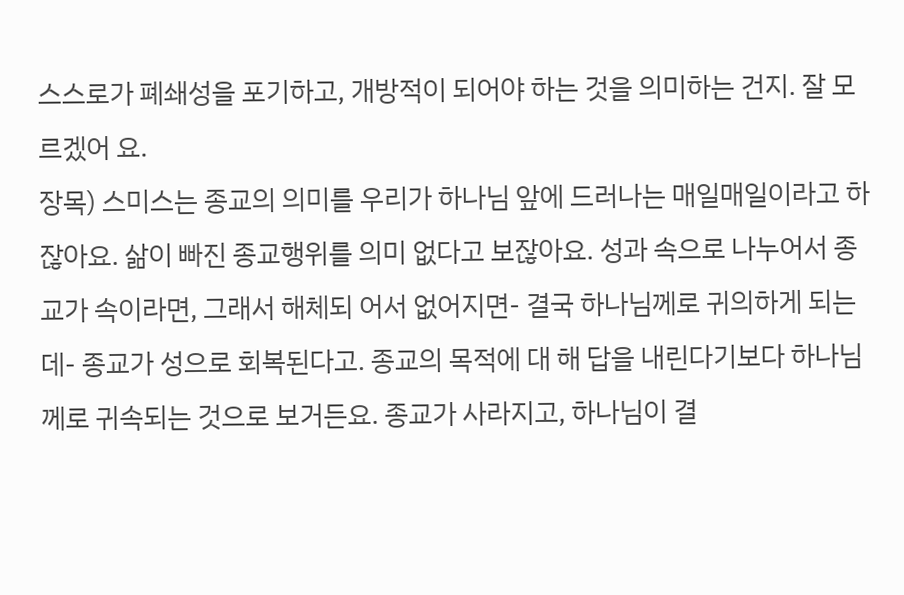스스로가 폐쇄성을 포기하고, 개방적이 되어야 하는 것을 의미하는 건지. 잘 모르겠어 요.
장목) 스미스는 종교의 의미를 우리가 하나님 앞에 드러나는 매일매일이라고 하잖아요. 삶이 빠진 종교행위를 의미 없다고 보잖아요. 성과 속으로 나누어서 종교가 속이라면, 그래서 해체되 어서 없어지면- 결국 하나님께로 귀의하게 되는데- 종교가 성으로 회복된다고. 종교의 목적에 대 해 답을 내린다기보다 하나님께로 귀속되는 것으로 보거든요. 종교가 사라지고, 하나님이 결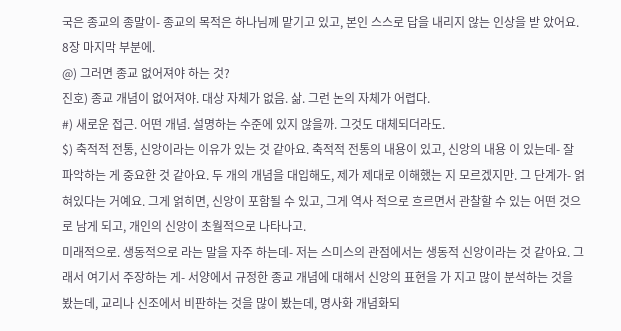국은 종교의 종말이- 종교의 목적은 하나님께 맡기고 있고, 본인 스스로 답을 내리지 않는 인상을 받 았어요. 8장 마지막 부분에.
@) 그러면 종교 없어져야 하는 것?
진호) 종교 개념이 없어져야. 대상 자체가 없음. 삶. 그런 논의 자체가 어렵다.
#) 새로운 접근. 어떤 개념. 설명하는 수준에 있지 않을까. 그것도 대체되더라도.
$) 축적적 전통, 신앙이라는 이유가 있는 것 같아요. 축적적 전통의 내용이 있고, 신앙의 내용 이 있는데- 잘 파악하는 게 중요한 것 같아요. 두 개의 개념을 대입해도, 제가 제대로 이해했는 지 모르겠지만. 그 단계가- 얽혀있다는 거예요. 그게 얽히면, 신앙이 포함될 수 있고, 그게 역사 적으로 흐르면서 관찰할 수 있는 어떤 것으로 남게 되고, 개인의 신앙이 초월적으로 나타나고.
미래적으로. 생동적으로 라는 말을 자주 하는데- 저는 스미스의 관점에서는 생동적 신앙이라는 것 같아요. 그래서 여기서 주장하는 게- 서양에서 규정한 종교 개념에 대해서 신앙의 표현을 가 지고 많이 분석하는 것을 봤는데, 교리나 신조에서 비판하는 것을 많이 봤는데, 명사화 개념화되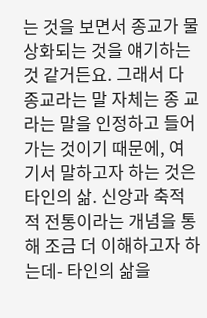는 것을 보면서 종교가 물상화되는 것을 얘기하는 것 같거든요. 그래서 다종교라는 말 자체는 종 교라는 말을 인정하고 들어가는 것이기 때문에, 여기서 말하고자 하는 것은 타인의 삶. 신앙과 축적적 전통이라는 개념을 통해 조금 더 이해하고자 하는데- 타인의 삶을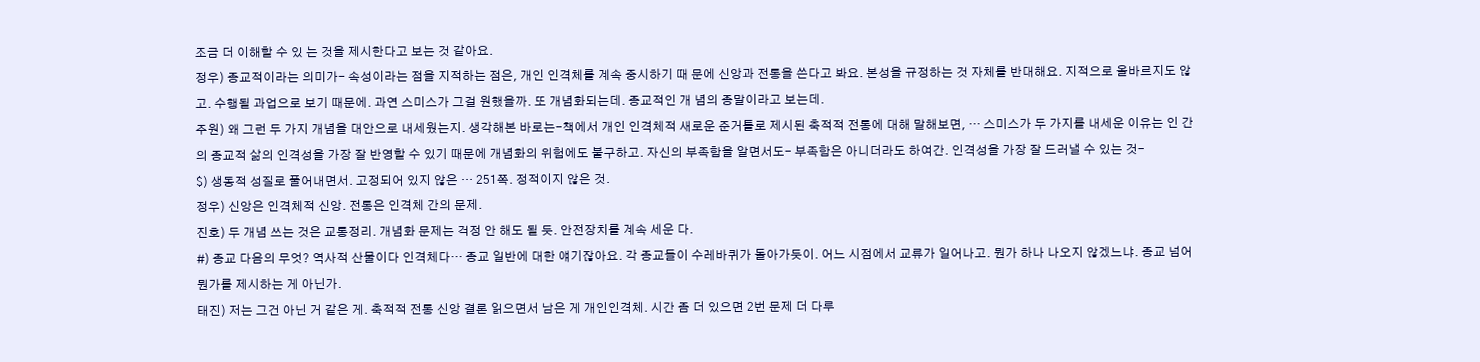조금 더 이해할 수 있 는 것을 제시한다고 보는 것 같아요.
정우) 종교적이라는 의미가- 속성이라는 점을 지적하는 점은, 개인 인격체를 계속 중시하기 때 문에 신앙과 전통을 쓴다고 봐요. 본성을 규정하는 것 자체를 반대해요. 지적으로 올바르지도 않 고. 수행될 과업으로 보기 때문에. 과연 스미스가 그걸 원했을까. 또 개념화되는데. 종교적인 개 념의 종말이라고 보는데.
주원) 왜 그런 두 가지 개념을 대안으로 내세웠는지. 생각해본 바로는-책에서 개인 인격체적 새로운 준거틀로 제시된 축적적 전통에 대해 말해보면, … 스미스가 두 가지를 내세운 이유는 인 간의 종교적 삶의 인격성을 가장 잘 반영할 수 있기 때문에 개념화의 위험에도 불구하고. 자신의 부족함을 알면서도- 부족함은 아니더라도 하여간. 인격성을 가장 잘 드러낼 수 있는 것-
$) 생동적 성질로 풀어내면서. 고정되어 있지 않은 … 251쪽. 정적이지 않은 것.
정우) 신앙은 인격체적 신앙. 전통은 인격체 간의 문제.
진호) 두 개념 쓰는 것은 교통정리. 개념화 문제는 걱정 안 해도 될 듯. 안전장치를 계속 세운 다.
#) 종교 다음의 무엇? 역사적 산물이다 인격체다… 종교 일반에 대한 얘기잖아요. 각 종교들이 수레바퀴가 돌아가듯이. 어느 시점에서 교류가 일어나고. 뭔가 하나 나오지 않겠느냐. 종교 넘어 뭔가를 제시하는 게 아닌가.
태진) 저는 그건 아닌 거 같은 게. 축적적 전통 신앙 결론 읽으면서 남은 게 개인인격체. 시간 좀 더 있으면 2번 문제 더 다루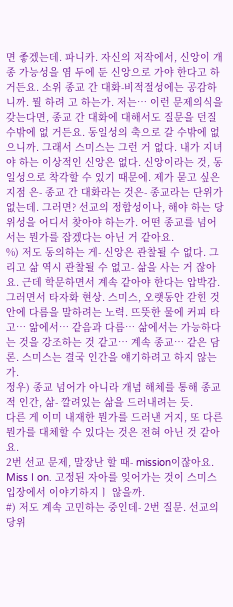면 좋겠는데. 파니카. 자신의 저작에서, 신앙이 개종 가능성을 염 두에 둔 신앙으로 가야 한다고 하거든요. 소위 종교 간 대화-비적절성에는 공감하니까. 뭘 하려 고 하는가. 저는… 이런 문제의식을 갖는다면, 종교 간 대화에 대해서도 질문을 던질 수밖에 없 거든요. 동일성의 축으로 갈 수밖에 없으니까. 그래서 스미스는 그런 거 없다. 내가 지녀야 하는 이상적인 신앙은 없다. 신앙이라는 것, 동일성으로 착각할 수 있기 때문에. 제가 묻고 싶은 지점 은- 종교 간 대화라는 것은- 종교라는 단위가 없는데. 그러면? 선교의 정합성이나, 해야 하는 당 위성을 어디서 찾아야 하는가. 어떤 종교를 넘어서는 뭔가를 잡겠다는 아닌 거 같아요.
%) 저도 동의하는 게- 신앙은 관찰될 수 없다. 그리고 삶 역시 관찰될 수 없고- 삶을 사는 거 잖아요. 근데 학문하면서 계속 같아야 한다는 압박감. 그러면서 타자화 현상. 스미스, 오랫동안 갇힌 것 안에 다름을 말하려는 노력. 뜨뜻한 물에 커피 타고… 앎에서… 같음과 다름… 삶에서는 가능하다는 것을 강조하는 것 같고… 계속 종교… 같은 담론. 스미스는 결국 인간을 얘기하려고 하지 않는가.
정우) 종교 넘어가 아니라 개념 해체를 통해 종교적 인간, 삶- 깔려있는 삶을 드러내려는 듯.
다른 게 이미 내재한 뭔가를 드러낸 거지, 또 다른 뭔가를 대체할 수 있다는 것은 전혀 아닌 것 같아요.
2번 선교 문제, 말장난 할 때- mission이잖아요. Miss I on. 고정된 자아를 잊어가는 것이 스미스 입장에서 이야기하지ㅣ 않을까.
#) 저도 계속 고민하는 중인데- 2번 질문. 선교의 당위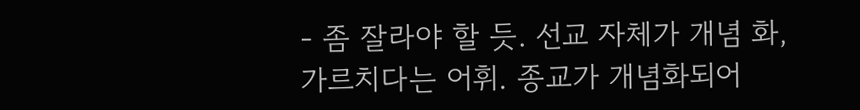- 좀 잘라야 할 듯. 선교 자체가 개념 화, 가르치다는 어휘. 종교가 개념화되어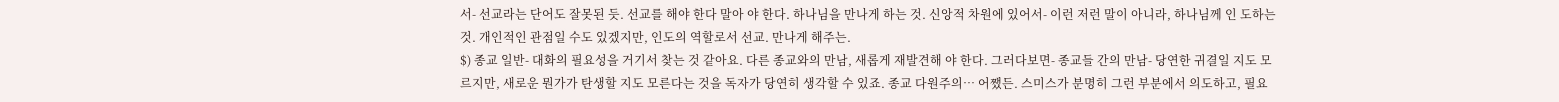서- 선교라는 단어도 잘못된 듯. 선교를 해야 한다 말아 야 한다. 하나님을 만나게 하는 것. 신앙적 차원에 있어서- 이런 저런 말이 아니라, 하나님께 인 도하는 것. 개인적인 관점일 수도 있겠지만, 인도의 역할로서 선교. 만나게 해주는.
$) 종교 일반- 대화의 필요성을 거기서 찾는 것 같아요. 다른 종교와의 만남, 새롭게 재발견해 야 한다. 그러다보면- 종교들 간의 만남- 당연한 귀결일 지도 모르지만, 새로운 뭔가가 탄생할 지도 모른다는 것을 독자가 당연히 생각할 수 있죠. 종교 다원주의… 어쨌든. 스미스가 분명히 그런 부분에서 의도하고, 필요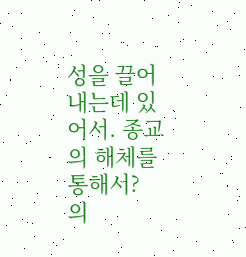성을 끌어내는데 있어서. 종교의 해체를 통해서? 의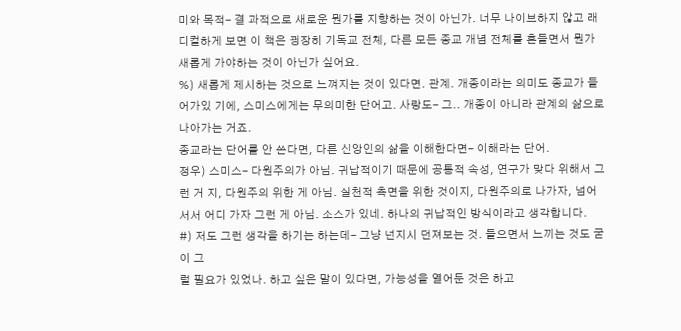미와 목적- 결 과적으로 새로운 뭔가를 지향하는 것이 아닌가. 너무 나이브하지 않고 래디컬하게 보면 이 책은 굉장히 기독교 전체, 다른 모든 종교 개념 전체를 흔들면서 뭔가 새롭게 가야하는 것이 아닌가 싶어요.
%) 새롭게 제시하는 것으로 느껴지는 것이 있다면. 관계. 개종이라는 의미도 종교가 들어가있 기에, 스미스에게는 무의미한 단어고. 사랑도- 그.. 개종이 아니라 관계의 삶으로 나아가는 거죠.
종교라는 단어를 안 쓴다면, 다른 신앙인의 삶을 이해한다면- 이해라는 단어.
정우) 스미스- 다원주의가 아님. 귀납적이기 때문에 공통적 속성, 연구가 맞다 위해서 그런 거 지, 다원주의 위한 게 아님. 실천적 측면을 위한 것이지, 다원주의로 나가자, 넘어서서 어디 가자 그런 게 아님. 소스가 있네. 하나의 귀납적인 방식이라고 생각합니다.
#) 저도 그런 생각을 하기는 하는데- 그냥 넌지시 던져보는 것. 들으면서 느끼는 것도 굳이 그
럴 필요가 있었나. 하고 싶은 말이 있다면, 가능성을 열어둔 것은 하고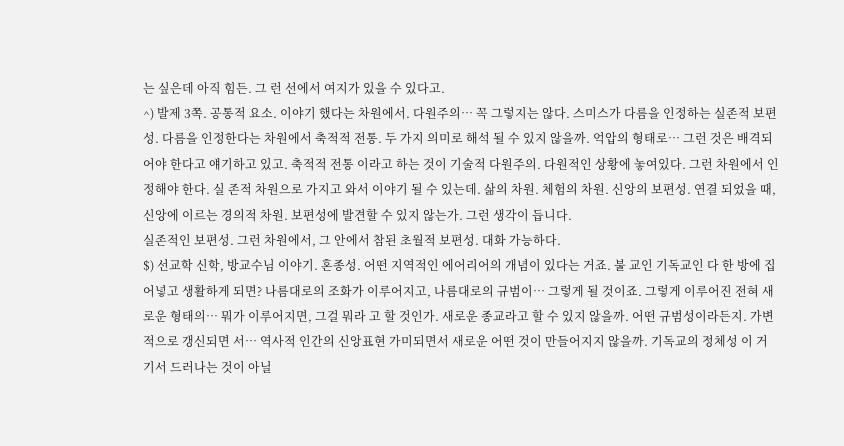는 싶은데 아직 힘든. 그 런 선에서 여지가 있을 수 있다고.
^) 발제 3쪽. 공통적 요소. 이야기 했다는 차원에서. 다원주의… 꼭 그렇지는 않다. 스미스가 다름을 인정하는 실존적 보편성. 다름을 인정한다는 차원에서 축적적 전통. 두 가지 의미로 해석 될 수 있지 않을까. 억압의 형태로… 그런 것은 배격되어야 한다고 얘기하고 있고. 축적적 전통 이라고 하는 것이 기술적 다원주의. 다원적인 상황에 놓여있다. 그런 차원에서 인정해야 한다. 실 존적 차원으로 가지고 와서 이야기 될 수 있는데. 삶의 차원. 체험의 차원. 신앙의 보편성. 연결 되었을 때, 신앙에 이르는 경의적 차원. 보편성에 발견할 수 있지 않는가. 그런 생각이 듭니다.
실존적인 보편성. 그런 차원에서, 그 안에서 참된 초월적 보편성. 대화 가능하다.
$) 선교학 신학, 방교수님 이야기. 혼종성. 어떤 지역적인 에어리어의 개념이 있다는 거죠. 불 교인 기독교인 다 한 방에 집어넣고 생활하게 되면? 나름대로의 조화가 이루어지고, 나름대로의 규범이… 그렇게 될 것이죠. 그렇게 이루어진 전혀 새로운 형태의… 뭐가 이루어지면, 그걸 뭐라 고 할 것인가. 새로운 종교라고 할 수 있지 않을까. 어떤 규범성이라든지. 가변적으로 갱신되면 서… 역사적 인간의 신앙표현 가미되면서 새로운 어떤 것이 만들어지지 않을까. 기독교의 정체성 이 거기서 드러나는 것이 아닐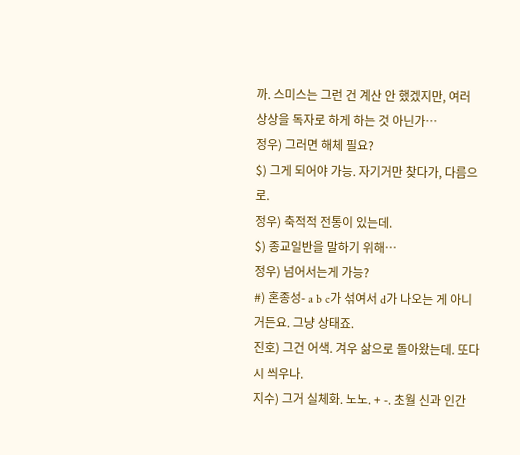까. 스미스는 그런 건 계산 안 했겠지만, 여러 상상을 독자로 하게 하는 것 아닌가…
정우) 그러면 해체 필요?
$) 그게 되어야 가능. 자기거만 찾다가, 다름으로.
정우) 축적적 전통이 있는데.
$) 종교일반을 말하기 위해…
정우) 넘어서는게 가능?
#) 혼종성- a b c가 섞여서 d가 나오는 게 아니거든요. 그냥 상태죠.
진호) 그건 어색. 겨우 삶으로 돌아왔는데. 또다시 씌우나.
지수) 그거 실체화. 노노. + -. 초월 신과 인간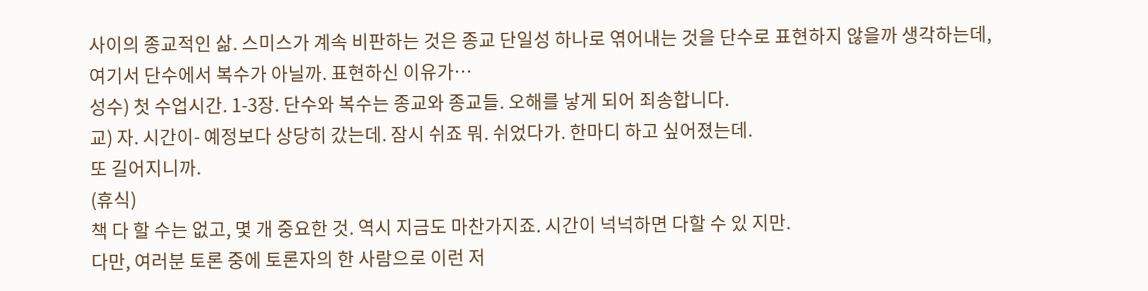사이의 종교적인 삶. 스미스가 계속 비판하는 것은 종교 단일성 하나로 엮어내는 것을 단수로 표현하지 않을까 생각하는데, 여기서 단수에서 복수가 아닐까. 표현하신 이유가…
성수) 첫 수업시간. 1-3장. 단수와 복수는 종교와 종교들. 오해를 낳게 되어 죄송합니다.
교) 자. 시간이- 예정보다 상당히 갔는데. 잠시 쉬죠 뭐. 쉬었다가. 한마디 하고 싶어졌는데.
또 길어지니까.
(휴식)
책 다 할 수는 없고, 몇 개 중요한 것. 역시 지금도 마찬가지죠. 시간이 넉넉하면 다할 수 있 지만.
다만, 여러분 토론 중에 토론자의 한 사람으로 이런 저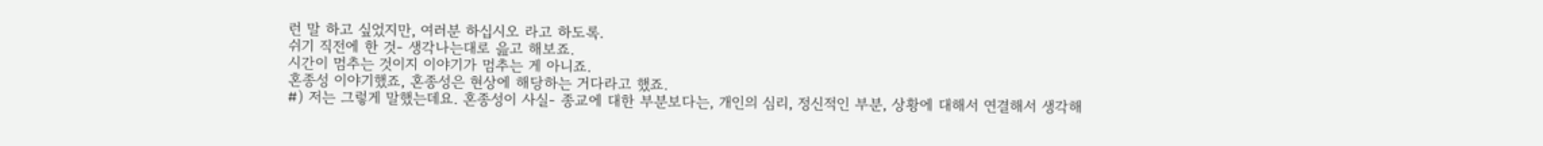런 말 하고 싶었지만, 여러분 하십시오 라고 하도록.
쉬기 직전에 한 것- 생각나는대로 읊고 해보죠.
시간이 멈추는 것이지 이야기가 멈추는 게 아니죠.
혼종성 이야기했죠, 혼종성은 현상에 해당하는 거다라고 했죠.
#) 저는 그렇게 말했는데요. 혼종성이 사실- 종교에 대한 부분보다는, 개인의 심리, 정신적인 부분, 상황에 대해서 연결해서 생각해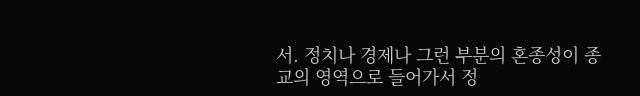서. 정치나 경제나 그런 부분의 혼종성이 종교의 영역으로 들어가서 정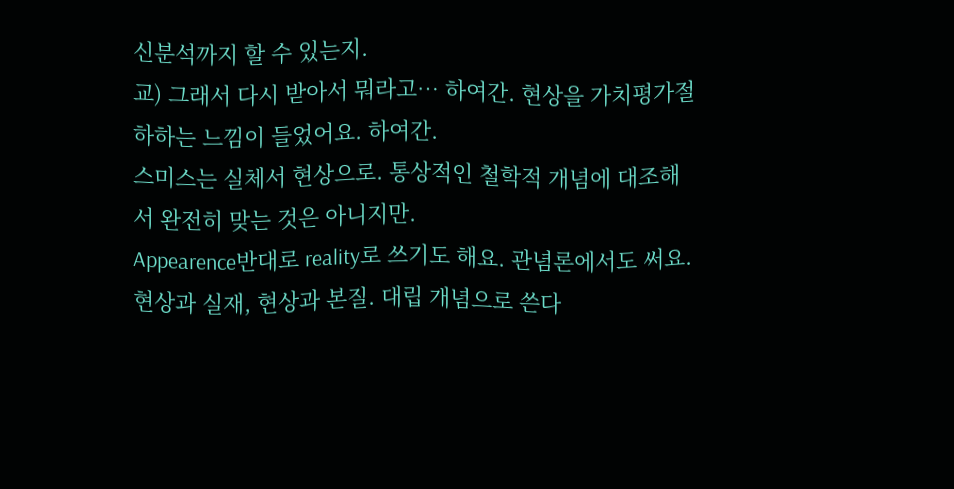신분석까지 할 수 있는지.
교) 그래서 다시 받아서 뭐라고… 하여간. 현상을 가치평가절하하는 느낌이 들었어요. 하여간.
스미스는 실체서 현상으로. 통상적인 철학적 개념에 대조해서 완전히 맞는 것은 아니지만.
Appearence반대로 reality로 쓰기도 해요. 관념론에서도 써요. 현상과 실재, 현상과 본질. 대립 개념으로 쓴다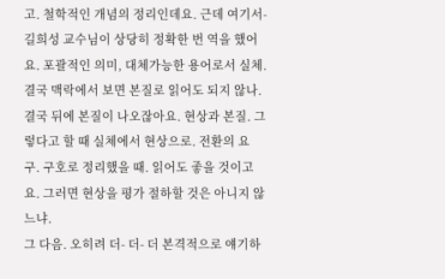고. 철학적인 개념의 정리인데요. 근데 여기서- 길희성 교수님이 상당히 정확한 번 역을 했어요. 포괄적인 의미, 대체가능한 용어로서 실체. 결국 맥락에서 보면 본질로 읽어도 되지 않나. 결국 뒤에 본질이 나오잖아요. 현상과 본질. 그렇다고 할 때 실체에서 현상으로. 전환의 요 구. 구호로 정리했을 때. 읽어도 좋을 것이고요. 그러면 현상을 평가 절하할 것은 아니지 않느냐.
그 다음. 오히려 더- 더- 더 본격적으로 얘기하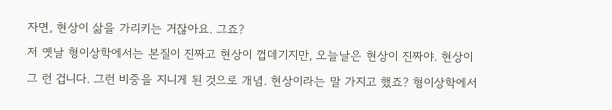자면, 현상이 삶을 가리키는 거잖아요. 그죠?
저 옛날 형이상학에서는 본질이 진짜고 현상이 껍데기지만, 오늘날은 현상이 진짜야. 현상이 그 런 겁니다. 그런 비중을 지니게 된 것으로 개념. 현상이라는 말 가지고 했죠? 형이상학에서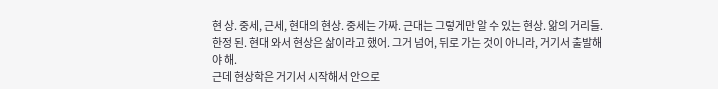현 상. 중세, 근세, 현대의 현상. 중세는 가짜. 근대는 그렇게만 알 수 있는 현상. 앎의 거리들. 한정 된. 현대 와서 현상은 삶이라고 했어. 그거 넘어, 뒤로 가는 것이 아니라, 거기서 출발해야 해.
근데 현상학은 거기서 시작해서 안으로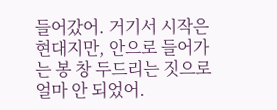들어갔어. 거기서 시작은 현대지만, 안으로 들어가는 봉 창 두드리는 짓으로 얼마 안 되었어.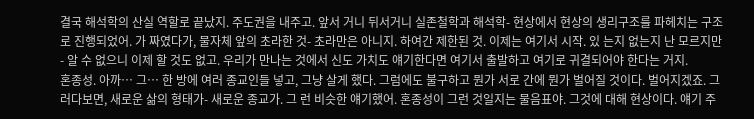결국 해석학의 산실 역할로 끝났지. 주도권을 내주고. 앞서 거니 뒤서거니 실존철학과 해석학- 현상에서 현상의 생리구조를 파헤치는 구조로 진행되었어. 가 짜였다가, 물자체 앞의 초라한 것- 초라만은 아니지. 하여간 제한된 것. 이제는 여기서 시작. 있 는지 없는지 난 모르지만- 알 수 없으니 이제 할 것도 없고. 우리가 만나는 것에서 신도 가치도 얘기한다면 여기서 출발하고 여기로 귀결되어야 한다는 거지.
혼종성. 아까… 그… 한 방에 여러 종교인들 넣고, 그냥 살게 했다. 그럼에도 불구하고 뭔가 서로 간에 뭔가 벌어질 것이다. 벌어지겠죠. 그러다보면, 새로운 삶의 형태가- 새로운 종교가. 그 런 비슷한 얘기했어. 혼종성이 그런 것일지는 물음표야. 그것에 대해 현상이다. 얘기 주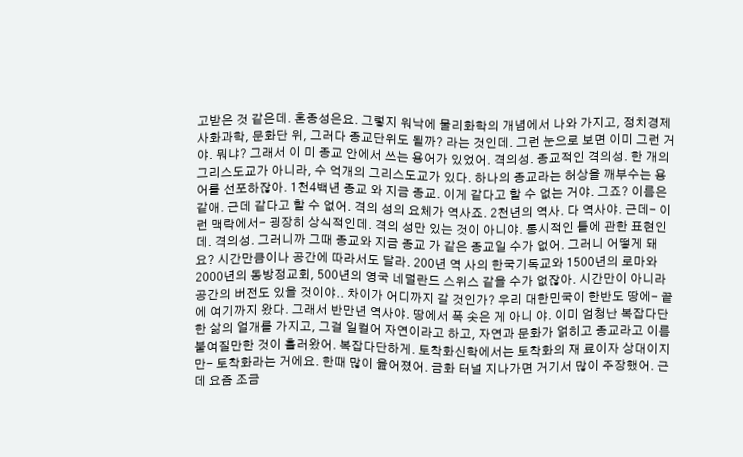고받은 것 같은데. 혼종성은요. 그렇지 워낙에 물리화학의 개념에서 나와 가지고, 정치경제사화과학, 문화단 위, 그러다 종교단위도 될까? 라는 것인데. 그런 눈으로 보면 이미 그런 거야. 뭐냐? 그래서 이 미 종교 안에서 쓰는 용어가 있었어. 격의성. 종교적인 격의성. 한 개의 그리스도교가 아니라, 수 억개의 그리스도교가 있다. 하나의 종교라는 허상을 깨부수는 용어를 선포하잖아. 1천4백년 종교 와 지금 종교. 이게 같다고 할 수 없는 거야. 그죠? 이름은 같애. 근데 같다고 할 수 없어. 격의 성의 요체가 역사죠. 2천년의 역사. 다 역사야. 근데- 이런 맥락에서- 굉장히 상식적인데. 격의 성만 있는 것이 아니야. 통시적인 틀에 관한 표현인데. 격의성. 그러니까 그때 종교와 지금 종교 가 같은 종교일 수가 없어. 그러니 어떻게 돼요? 시간만큼이나 공간에 따라서도 달라. 200년 역 사의 한국기독교와 1500년의 로마와 2000년의 동방정교회, 500년의 영국 네덜란드 스위스 같을 수가 없잖아. 시간만이 아니라 공간의 버전도 있을 것이야.. 차이가 어디까지 갈 것인가? 우리 대한민국이 한반도 땅에- 끝에 여기까지 왔다. 그래서 반만년 역사야. 땅에서 폭 솟은 게 아니 야. 이미 엄청난 복잡다단한 삶의 얼개를 가지고, 그걸 일컬어 자연이라고 하고, 자연과 문화가 얽히고 종교라고 이름 붙여질만한 것이 흘러왔어. 복잡다단하게. 토착화신학에서는 토착화의 재 료이자 상대이지만- 토착화라는 거에요. 한때 많이 읊어졌어. 금화 터널 지나가면 거기서 많이 주장했어. 근데 요즘 조금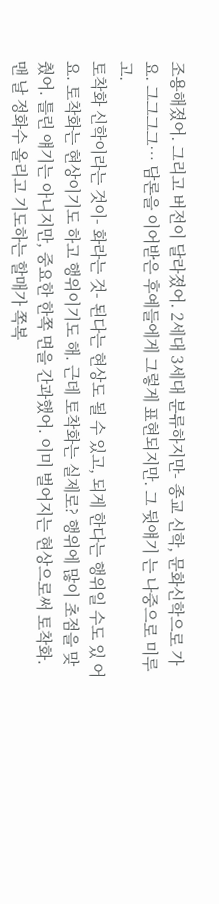조용해졌어. 그리고 버전이 달라졌어. 2세대 3세대 분류하지만- 종교 신학, 문화신학으로 가요. 그그그그… 담론을 이어받은 후예들에게 그렇게 표현되지만. 그 뒷얘기 는 나중으로 미루고.
토착화 신학이라는 것이- 화라는 것- 된다는 현상도 될 수 있고, 되게 한다는 행위일 수도 있 어요. 토착화는 현상이기도 하고 행위이기도 해. 근데 토착화는 실제로? 행위에 많이 초점을 맞 췄어. 틀린 얘기는 아니지만, 중요한 한쪽 면을 간과했어. 이미 벌어지는 현상으로써 토착화. 맨 날 정화수 올리고 기도하는 할매가 쪽복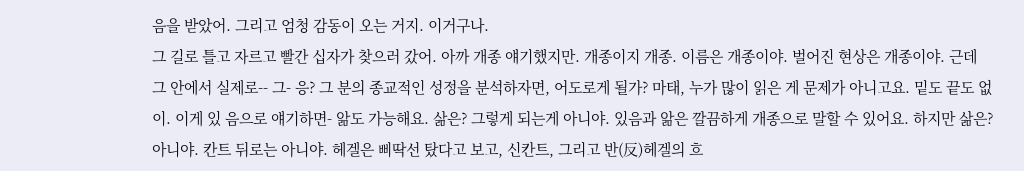음을 받았어. 그리고 엄청 감동이 오는 거지. 이거구나.
그 길로 틀고 자르고 빨간 십자가 찾으러 갔어. 아까 개종 얘기했지만. 개종이지 개종. 이름은 개종이야. 벌어진 현상은 개종이야. 근데 그 안에서 실제로-- 그- 응? 그 분의 종교적인 성정을 분석하자면, 어도로게 될가? 마태, 누가 많이 읽은 게 문제가 아니고요. 밑도 끝도 없이. 이게 있 음으로 얘기하면- 앎도 가능해요. 삶은? 그렇게 되는게 아니야. 있음과 앎은 깔끔하게 개종으로 말할 수 있어요. 하지만 삶은? 아니야. 칸트 뒤로는 아니야. 헤겔은 삐딱선 탔다고 보고, 신칸트, 그리고 반(反)헤겔의 흐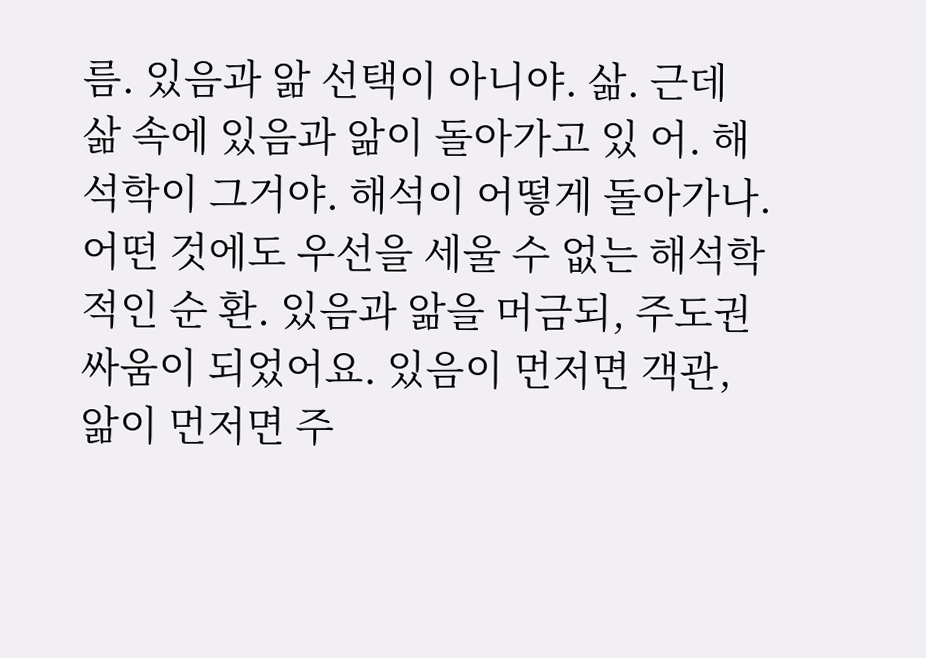름. 있음과 앎 선택이 아니야. 삶. 근데 삶 속에 있음과 앎이 돌아가고 있 어. 해석학이 그거야. 해석이 어떻게 돌아가나. 어떤 것에도 우선을 세울 수 없는 해석학적인 순 환. 있음과 앎을 머금되, 주도권 싸움이 되었어요. 있음이 먼저면 객관, 앎이 먼저면 주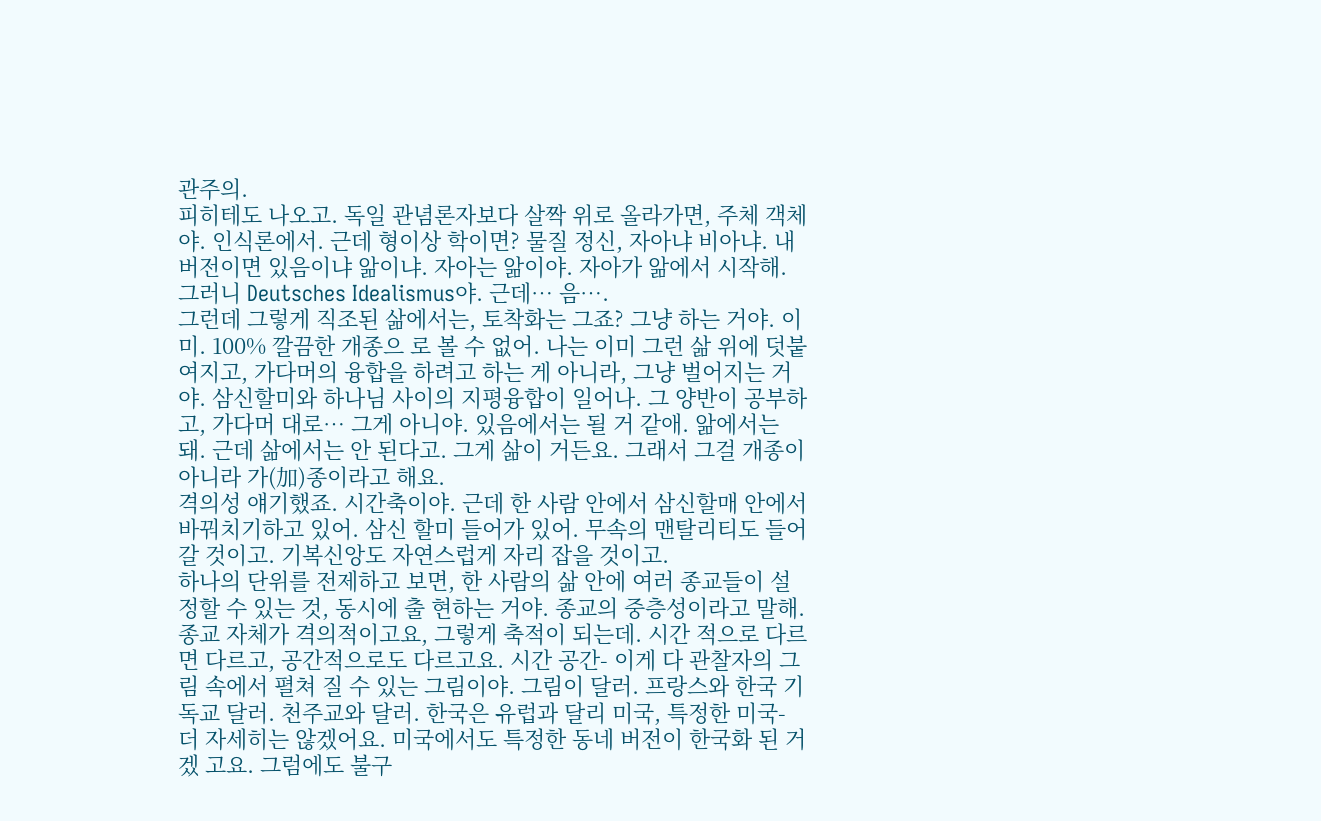관주의.
피히테도 나오고. 독일 관념론자보다 살짝 위로 올라가면, 주체 객체야. 인식론에서. 근데 형이상 학이면? 물질 정신, 자아냐 비아냐. 내 버전이면 있음이냐 앎이냐. 자아는 앎이야. 자아가 앎에서 시작해. 그러니 Deutsches Idealismus야. 근데… 음….
그런데 그렇게 직조된 삶에서는, 토착화는 그죠? 그냥 하는 거야. 이미. 100% 깔끔한 개종으 로 볼 수 없어. 나는 이미 그런 삶 위에 덧붙여지고, 가다머의 융합을 하려고 하는 게 아니라, 그냥 벌어지는 거야. 삼신할미와 하나님 사이의 지평융합이 일어나. 그 양반이 공부하고, 가다머 대로… 그게 아니야. 있음에서는 될 거 같애. 앎에서는 돼. 근데 삶에서는 안 된다고. 그게 삶이 거든요. 그래서 그걸 개종이 아니라 가(加)종이라고 해요.
격의성 얘기했죠. 시간축이야. 근데 한 사람 안에서 삼신할매 안에서 바꿔치기하고 있어. 삼신 할미 들어가 있어. 무속의 맨탈리티도 들어갈 것이고. 기복신앙도 자연스럽게 자리 잡을 것이고.
하나의 단위를 전제하고 보면, 한 사람의 삶 안에 여러 종교들이 설정할 수 있는 것, 동시에 출 현하는 거야. 종교의 중층성이라고 말해. 종교 자체가 격의적이고요, 그렇게 축적이 되는데. 시간 적으로 다르면 다르고, 공간적으로도 다르고요. 시간 공간- 이게 다 관찰자의 그림 속에서 펼쳐 질 수 있는 그림이야. 그림이 달러. 프랑스와 한국 기독교 달러. 천주교와 달러. 한국은 유럽과 달리 미국, 특정한 미국- 더 자세히는 않겠어요. 미국에서도 특정한 동네 버전이 한국화 된 거겠 고요. 그럼에도 불구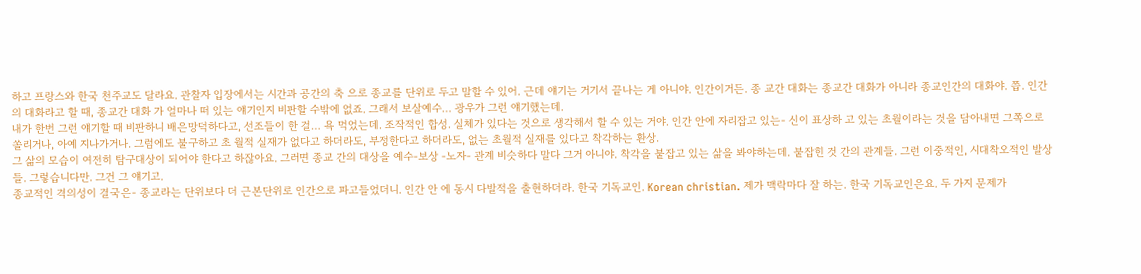하고 프랑스와 한국 천주교도 달라요. 관찰자 입장에서는 시간과 공간의 축 으로 종교를 단위로 두고 말할 수 있어. 근데 얘기는 거기서 끝나는 게 아니야. 인간이거든. 종 교간 대화는 종교간 대화가 아니라 종교인간의 대화야. 쯥. 인간의 대화라고 할 때, 종교간 대화 가 얼마나 떠 있는 얘기인지 비판할 수밖에 없죠. 그래서 보살예수… 광우가 그런 얘기했는데.
내가 한번 그런 얘기할 때 비판하니 배은망덕하다고, 선조들이 한 걸… 욕 먹었는데. 조작적인 합성. 실체가 있다는 것으로 생각해서 할 수 있는 거야. 인간 안에 자리잡고 있는- 신이 표상하 고 있는 초월이라는 것을 담아내면 그쪽으로 쏠리거나, 아예 지나가거나. 그럼에도 불구하고 초 월적 실재가 없다고 하더라도, 부정한다고 하더라도, 없는 초월적 실재를 있다고 착각하는 환상.
그 삶의 모습이 여전히 탐구대상이 되어야 한다고 하잖아요. 그러면 종교 간의 대상을 예수-보상 -노자- 관계 비슷하다 말다 그거 아니야. 착각을 붙잡고 있는 삶을 봐야하는데. 붙잡힌 것 간의 관계들. 그런 이중적인, 시대착오적인 발상들. 그렇습니다만. 그건 그 얘기고.
종교적인 격의성이 결국은- 종교라는 단위보다 더 근본단위로 인간으로 파고들었더니. 인간 안 에 동시 다발적을 출현하더라. 한국 기독교인. Korean christian. 제가 맥락마다 잘 하는. 한국 기독교인은요. 두 가지 문제가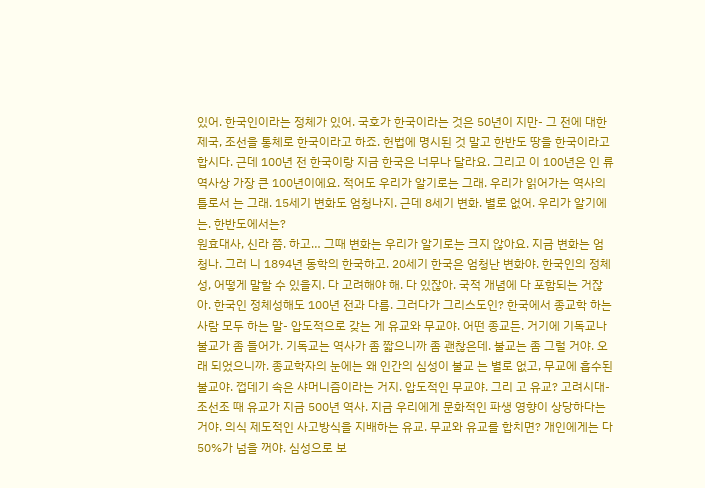있어. 한국인이라는 정체가 있어. 국호가 한국이라는 것은 50년이 지만- 그 전에 대한제국, 조선을 통체로 한국이라고 하죠. 헌법에 명시된 것 말고 한반도 땅을 한국이라고합시다. 근데 100년 전 한국이랑 지금 한국은 너무나 달라요. 그리고 이 100년은 인 류 역사상 가장 큰 100년이에요. 적어도 우리가 알기로는 그래. 우리가 읽어가는 역사의 틀로서 는 그래. 15세기 변화도 엄청나지. 근데 8세기 변화. 별로 없어. 우리가 알기에는. 한반도에서는?
원효대사, 신라 쯤. 하고… 그때 변화는 우리가 알기로는 크지 않아요. 지금 변화는 엄청나. 그러 니 1894년 동학의 한국하고. 20세기 한국은 엄청난 변화야. 한국인의 정체성, 어떻게 말할 수 있을지. 다 고려해야 해. 다 있잖아. 국적 개념에 다 포함되는 거잖아. 한국인 정체성해도 100년 전과 다름. 그러다가 그리스도인? 한국에서 종교학 하는 사람 모두 하는 말- 압도적으로 갖는 게 유교와 무교야. 어떤 종교든. 거기에 기독교나 불교가 좀 들어가. 기독교는 역사가 좀 짧으니까 좀 괜찮은데. 불교는 좀 그럴 거야. 오래 되었으니까. 종교학자의 눈에는 왜 인간의 심성이 불교 는 별로 없고, 무교에 흡수된 불교야. 껍데기 속은 샤머니즘이라는 거지. 압도적인 무교야. 그리 고 유교? 고려시대- 조선조 때 유교가 지금 500년 역사. 지금 우리에게 문화적인 파생 영향이 상당하다는 거야. 의식 제도적인 사고방식을 지배하는 유교. 무교와 유교를 합치면? 개인에게는 다 50%가 넘을 꺼야. 심성으로 보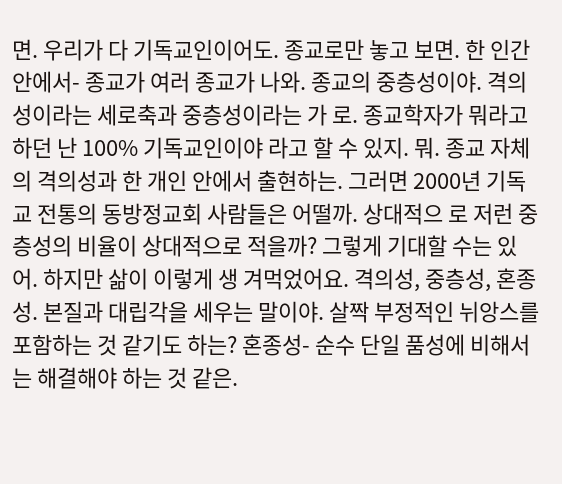면. 우리가 다 기독교인이어도. 종교로만 놓고 보면. 한 인간 안에서- 종교가 여러 종교가 나와. 종교의 중층성이야. 격의성이라는 세로축과 중층성이라는 가 로. 종교학자가 뭐라고 하던 난 100% 기독교인이야 라고 할 수 있지. 뭐. 종교 자체의 격의성과 한 개인 안에서 출현하는. 그러면 2000년 기독교 전통의 동방정교회 사람들은 어떨까. 상대적으 로 저런 중층성의 비율이 상대적으로 적을까? 그렇게 기대할 수는 있어. 하지만 삶이 이렇게 생 겨먹었어요. 격의성, 중층성, 혼종성. 본질과 대립각을 세우는 말이야. 살짝 부정적인 뉘앙스를 포함하는 것 같기도 하는? 혼종성- 순수 단일 품성에 비해서는 해결해야 하는 것 같은.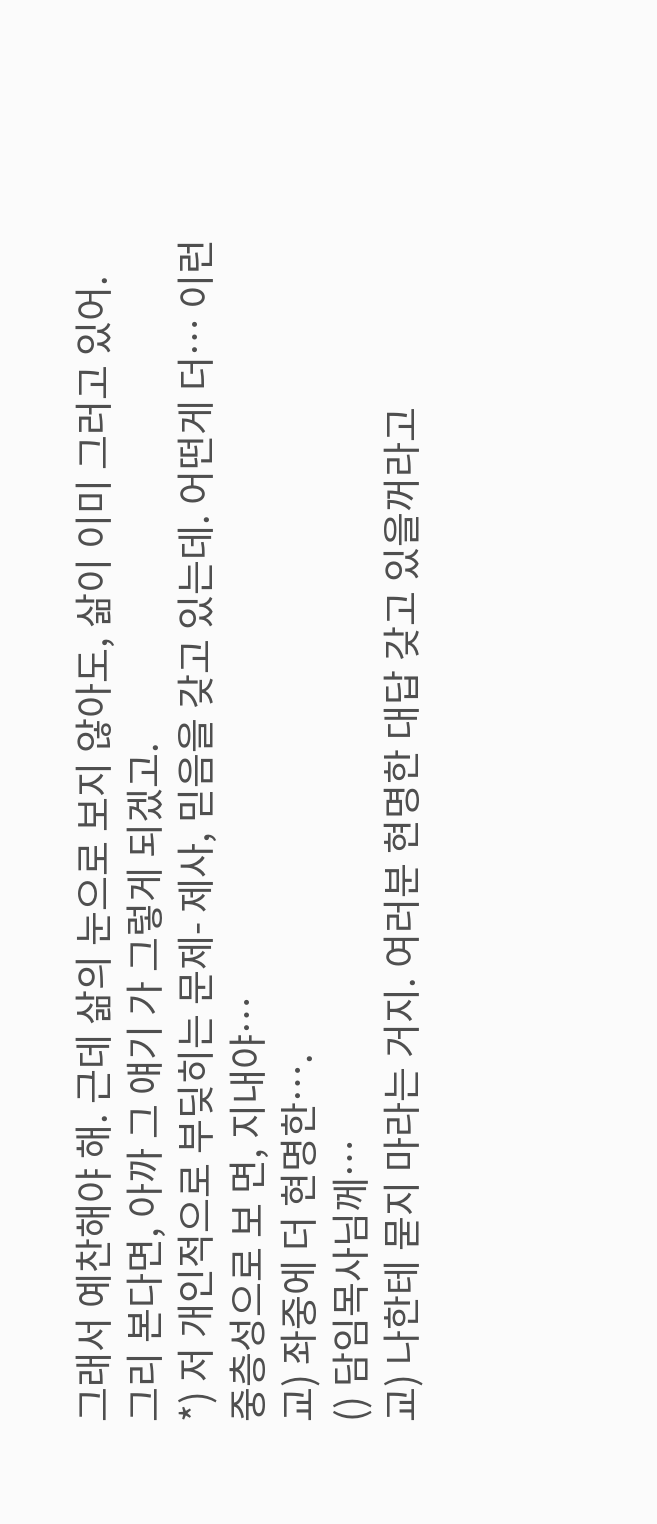그래서 예찬해야 해. 근데 삶의 눈으로 보지 않아도, 삶이 이미 그러고 있어. 그리 본다면, 아까 그 얘기 가 그렇게 되겠고.
*) 저 개인적으로 부딪히는 문제- 제사, 믿음을 갖고 있는데. 어떤게 더… 이런 중층성으로 보 면, 지내야…
교) 좌중에 더 현명한….
() 담임목사님께…
교) 나한테 묻지 마라는 거지. 여러분 현명한 대답 갖고 있을꺼라고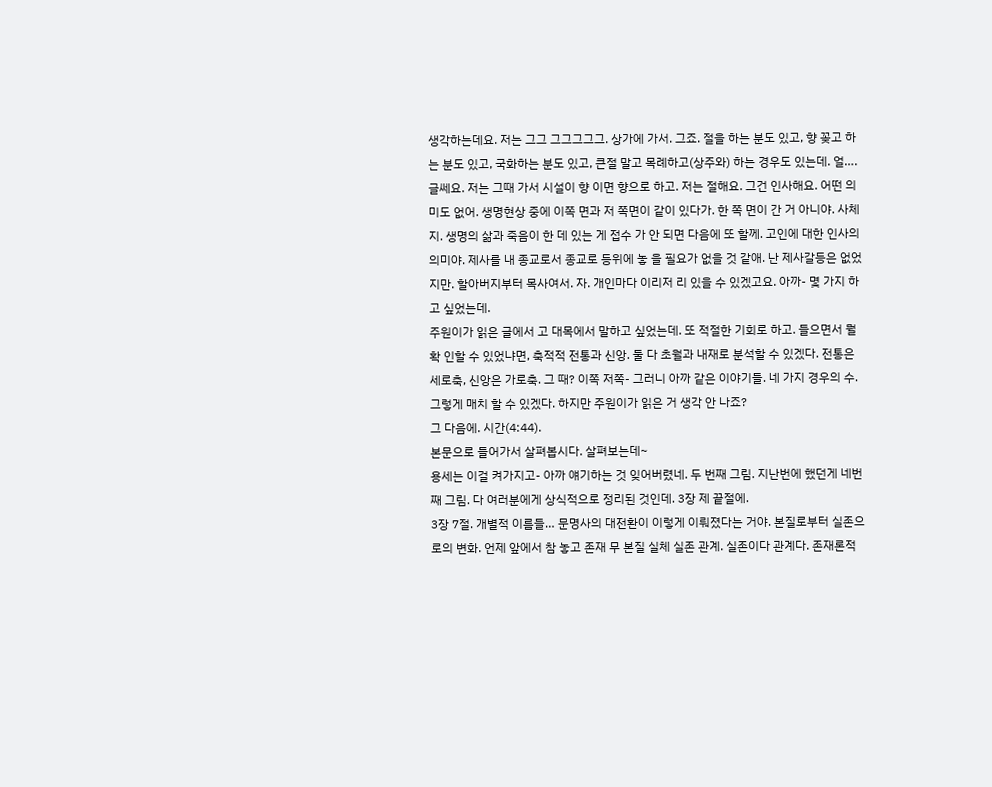생각하는데요. 저는 그그 그그그그그. 상가에 가서. 그죠. 절을 하는 분도 있고, 향 꽂고 하는 분도 있고, 국화하는 분도 있고, 큰절 말고 목례하고(상주와) 하는 경우도 있는데. 얼…. 글쎄요. 저는 그때 가서 시설이 향 이면 향으로 하고. 저는 절해요. 그건 인사해요. 어떤 의미도 없어. 생명현상 중에 이쪽 면과 저 쪽면이 같이 있다가. 한 쪽 면이 간 거 아니야. 사체지. 생명의 삶과 죽음이 한 데 있는 게 접수 가 안 되면 다음에 또 할께. 고인에 대한 인사의 의미야. 제사를 내 종교로서 종교로 등위에 놓 을 필요가 없을 것 같애. 난 제사갈등은 없었지만. 할아버지부터 목사여서. 자. 개인마다 이리저 리 있을 수 있겠고요. 아까- 몇 가지 하고 싶었는데.
주원이가 읽은 글에서 고 대목에서 말하고 싶었는데. 또 적절한 기회로 하고. 들으면서 뭘 확 인할 수 있었냐면, 축적적 전통과 신앙. 둘 다 초월과 내재로 분석할 수 있겠다. 전통은 세로축, 신앙은 가로축. 그 때? 이쪽 저쪽- 그러니 아까 같은 이야기들. 네 가지 경우의 수. 그렇게 매치 할 수 있겠다. 하지만 주원이가 읽은 거 생각 안 나죠?
그 다음에. 시간(4:44).
본문으로 들어가서 살펴봅시다. 살펴보는데~
용세는 이걸 켜가지고- 아까 얘기하는 것 잊어버렸네. 두 번째 그림. 지난번에 했던게 네번째 그림. 다 여러분에게 상식적으로 정리된 것인데. 3장 제 끝절에.
3장 7절. 개별적 이름들… 문명사의 대전환이 이렇게 이뤄졌다는 거야. 본질로부터 실존으로의 변화. 언제 앞에서 참 놓고 존재 무 본질 실체 실존 관계. 실존이다 관계다. 존재론적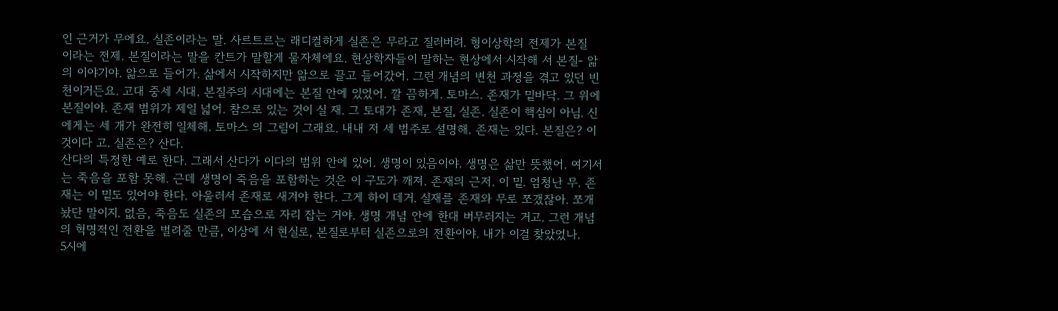인 근거가 무에요. 실존이라는 말. 사르트르는 래디컬하게 실존은 무라고 질러버려. 형이상학의 전제가 본질
이라는 전제. 본질이라는 말을 칸트가 말할게 물자체에요. 현상학자들이 말하는 현상에서 시작해 서 본질- 앎의 이야기야. 앎으로 들어가. 삶에서 시작하지만 앎으로 끌고 들어갔어. 그런 개념의 변천 과정을 겪고 있던 빈천이거든요. 고대 중세 시대. 본질주의 시대에는 본질 안에 있었어. 깔 끔하게. 토마스. 존재가 밑바닥. 그 위에 본질이야. 존재 범위가 제일 넓어. 참으로 있는 것이 실 재. 그 토대가 존재, 본질, 실존. 실존이 핵심이 아님. 신에게는 세 개가 완전히 일체해. 토마스 의 그림이 그래요. 내내 저 세 범주로 설명해. 존재는 있다. 본질은? 이것이다 고. 실존은? 산다.
산다의 특정한 예로 한다. 그래서 산다가 이다의 범위 안에 있어. 생명이 있음이야. 생명은 삶만 뜻했어. 여기서는 죽음을 포함 못해. 근데 생명이 죽음을 포함하는 것은 이 구도가 깨져. 존재의 근저. 이 밑. 엄청난 무. 존재는 이 밑도 있어야 한다. 아울러서 존재로 새겨야 한다. 그게 하이 데거. 실재를 존재와 무로 쪼갰잖아. 쪼개놨단 말이지. 없음, 죽음도 실존의 모습으로 자리 잡는 거야. 생명 개념 안에 한대 버무러지는 거고. 그런 개념의 혁명적인 전환을 벌려줄 만큼, 이상에 서 현실로, 본질로부터 실존으로의 전환이야. 내가 이걸 찾았었나.
5시에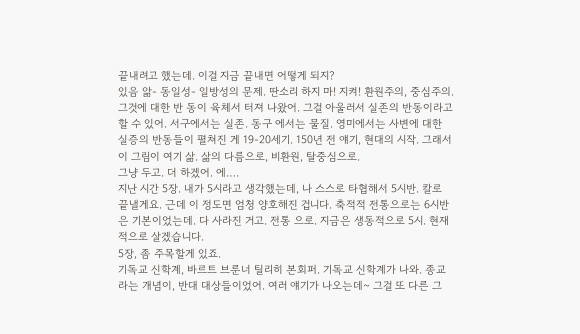끝내려고 했는데. 이걸 지금 끝내면 어떻게 되지?
있음 앎- 동일성- 일방성의 문제. 딴소리 하지 마! 지켜! 환원주의, 중심주의. 그것에 대한 반 동이 육체서 터져 나왔어. 그걸 아울러서 실존의 반동이라고 할 수 있어. 서구에서는 실존. 동구 에서는 물질. 영미에서는 사변에 대한 실증의 반동들이 펼쳐진 게 19-20세기. 150년 전 얘기, 현대의 시작. 그래서 이 그림이 여기 삶. 삶의 다름으로, 비환원, 탈중심으로.
그냥 두고. 더 하겠어. 에….
지난 시간 5장. 내가 5시라고 생각했는데, 나 스스로 타협해서 5시반. 칼로 끝낼게요. 근데 이 정도면 엄청 양호해진 겁니다. 축적적 전통으로는 6시반은 기본이었는데. 다 사라진 거고. 전통 으로. 지금은 생동적으로 5시. 현재적으로 살겠습니다.
5장, 좀 주목할게 있죠.
기독교 신학계, 바르트 브룬너 틸리히 본회퍼. 기독교 신학계가 나와. 종교라는 개념이, 반대 대상들이었어. 여러 얘기가 나오는데~ 그걸 또 다른 그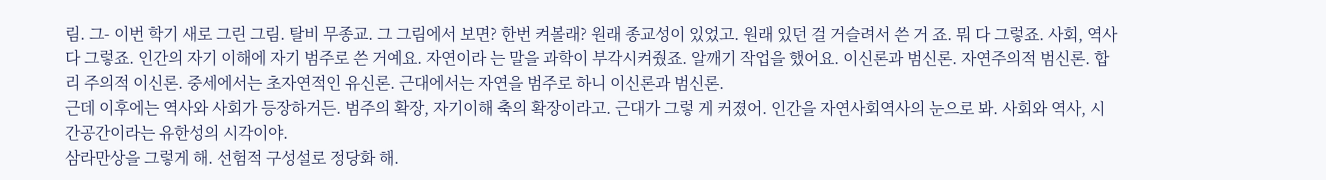림. 그- 이번 학기 새로 그린 그림. 탈비 무종교. 그 그림에서 보면? 한번 켜볼래? 원래 종교성이 있었고. 원래 있던 걸 거슬려서 쓴 거 죠. 뭐 다 그렇죠. 사회, 역사 다 그렇죠. 인간의 자기 이해에 자기 범주로 쓴 거예요. 자연이라 는 말을 과학이 부각시켜줬죠. 알깨기 작업을 했어요. 이신론과 범신론. 자연주의적 범신론. 합리 주의적 이신론. 중세에서는 초자연적인 유신론. 근대에서는 자연을 범주로 하니 이신론과 범신론.
근데 이후에는 역사와 사회가 등장하거든. 범주의 확장, 자기이해 축의 확장이라고. 근대가 그렇 게 커졌어. 인간을 자연사회역사의 눈으로 봐. 사회와 역사, 시간공간이라는 유한성의 시각이야.
삼라만상을 그렇게 해. 선험적 구성설로 정당화 해.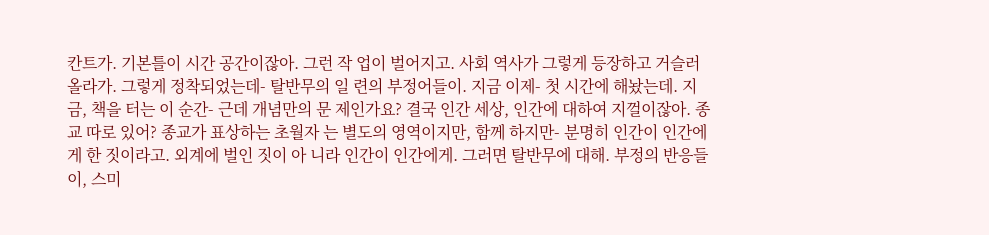칸트가. 기본틀이 시간 공간이잖아. 그런 작 업이 벌어지고. 사회 역사가 그렇게 등장하고 거슬러 올라가. 그렇게 정착되었는데- 탈반무의 일 련의 부정어들이. 지금 이제- 첫 시간에 해놨는데. 지금, 책을 터는 이 순간- 근데 개념만의 문 제인가요? 결국 인간 세상, 인간에 대하여 지껄이잖아. 종교 따로 있어? 종교가 표상하는 초월자 는 별도의 영역이지만, 함께 하지만- 분명히 인간이 인간에게 한 짓이라고. 외계에 벌인 짓이 아 니라 인간이 인간에게. 그러면 탈반무에 대해. 부정의 반응들이, 스미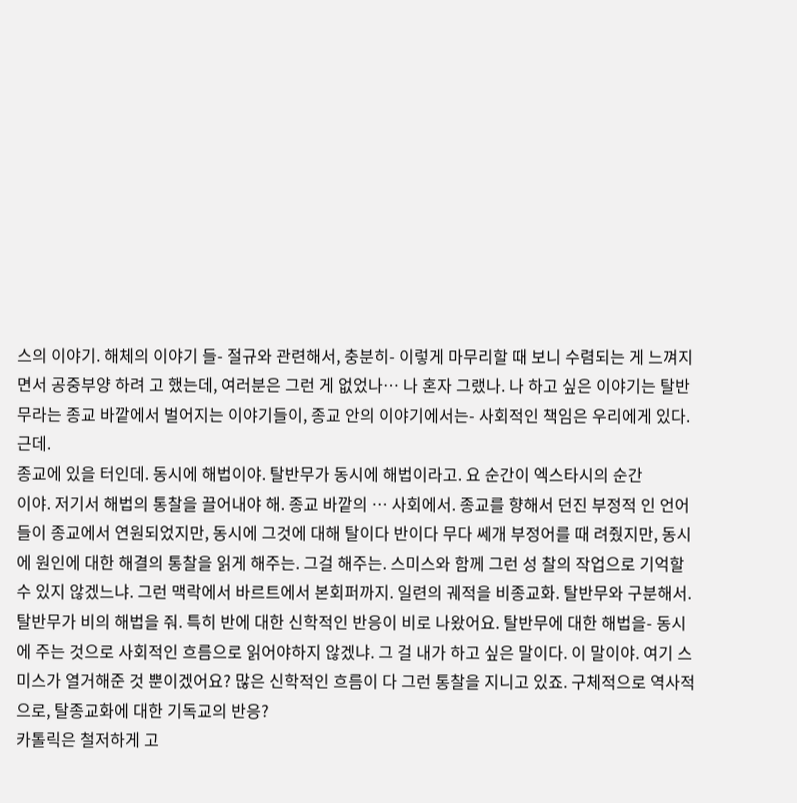스의 이야기. 해체의 이야기 들- 절규와 관련해서, 충분히- 이렇게 마무리할 때 보니 수렴되는 게 느껴지면서 공중부양 하려 고 했는데, 여러분은 그런 게 없었나… 나 혼자 그랬나. 나 하고 싶은 이야기는 탈반무라는 종교 바깥에서 벌어지는 이야기들이, 종교 안의 이야기에서는- 사회적인 책임은 우리에게 있다. 근데.
종교에 있을 터인데. 동시에 해법이야. 탈반무가 동시에 해법이라고. 요 순간이 엑스타시의 순간
이야. 저기서 해법의 통찰을 끌어내야 해. 종교 바깥의 … 사회에서. 종교를 향해서 던진 부정적 인 언어들이 종교에서 연원되었지만, 동시에 그것에 대해 탈이다 반이다 무다 쎄개 부정어를 때 려줬지만, 동시에 원인에 대한 해결의 통찰을 읽게 해주는. 그걸 해주는. 스미스와 함께 그런 성 찰의 작업으로 기억할 수 있지 않겠느냐. 그런 맥락에서 바르트에서 본회퍼까지. 일련의 궤적을 비종교화. 탈반무와 구분해서. 탈반무가 비의 해법을 줘. 특히 반에 대한 신학적인 반응이 비로 나왔어요. 탈반무에 대한 해법을- 동시에 주는 것으로 사회적인 흐름으로 읽어야하지 않겠냐. 그 걸 내가 하고 싶은 말이다. 이 말이야. 여기 스미스가 열거해준 것 뿐이겠어요? 많은 신학적인 흐름이 다 그런 통찰을 지니고 있죠. 구체적으로 역사적으로, 탈종교화에 대한 기독교의 반응?
카톨릭은 철저하게 고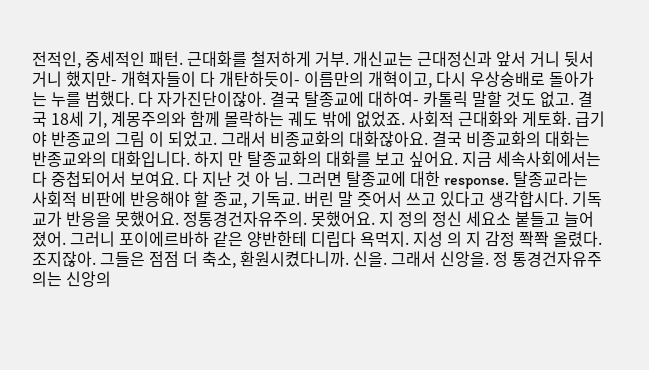전적인, 중세적인 패턴. 근대화를 철저하게 거부. 개신교는 근대정신과 앞서 거니 뒷서거니 했지만- 개혁자들이 다 개탄하듯이- 이름만의 개혁이고, 다시 우상숭배로 돌아가 는 누를 범했다. 다 자가진단이잖아. 결국 탈종교에 대하여- 카톨릭 말할 것도 없고. 결국 18세 기, 계몽주의와 함께 몰락하는 궤도 밖에 없었죠. 사회적 근대화와 게토화. 급기야 반종교의 그림 이 되었고. 그래서 비종교화의 대화잖아요. 결국 비종교화의 대화는 반종교와의 대화입니다. 하지 만 탈종교화의 대화를 보고 싶어요. 지금 세속사회에서는 다 중첩되어서 보여요. 다 지난 것 아 님. 그러면 탈종교에 대한 response. 탈종교라는 사회적 비판에 반응해야 할 종교, 기독교. 버린 말 줏어서 쓰고 있다고 생각합시다. 기독교가 반응을 못했어요. 정통경건자유주의. 못했어요. 지 정의 정신 세요소 붙들고 늘어졌어. 그러니 포이에르바하 같은 양반한테 디립다 욕먹지. 지성 의 지 감정 쫙쫙 올렸다. 조지잖아. 그들은 점점 더 축소, 환원시켰다니까. 신을. 그래서 신앙을. 정 통경건자유주의는 신앙의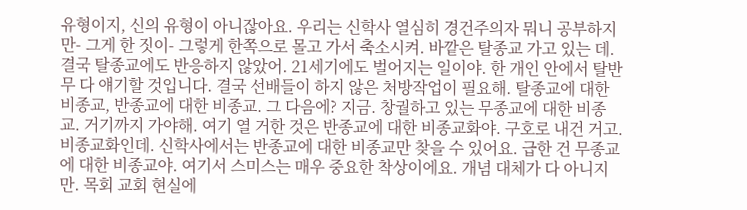유형이지, 신의 유형이 아니잖아요. 우리는 신학사 열심히 경건주의자 뭐니 공부하지만- 그게 한 짓이- 그렇게 한쪽으로 몰고 가서 축소시켜. 바깥은 탈종교 가고 있는 데. 결국 탈종교에도 반응하지 않았어. 21세기에도 벌어지는 일이야. 한 개인 안에서 탈반무 다 얘기할 것입니다. 결국 선배들이 하지 않은 처방작업이 필요해. 탈종교에 대한 비종교, 반종교에 대한 비종교. 그 다음에? 지금. 창궐하고 있는 무종교에 대한 비종교. 거기까지 가야해. 여기 열 거한 것은 반종교에 대한 비종교화야. 구호로 내건 거고. 비종교화인데. 신학사에서는 반종교에 대한 비종교만 찾을 수 있어요. 급한 건 무종교에 대한 비종교야. 여기서 스미스는 매우 중요한 착상이에요. 개념 대체가 다 아니지만. 목회 교회 현실에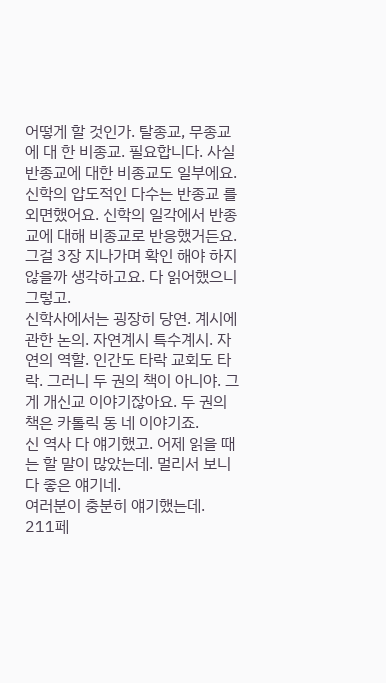어떻게 할 것인가. 탈종교, 무종교에 대 한 비종교. 필요합니다. 사실 반종교에 대한 비종교도 일부에요. 신학의 압도적인 다수는 반종교 를 외면했어요. 신학의 일각에서 반종교에 대해 비종교로 반응했거든요. 그걸 3장 지나가며 확인 해야 하지 않을까 생각하고요. 다 읽어했으니 그렇고.
신학사에서는 굉장히 당연. 계시에 관한 논의. 자연계시 특수계시. 자연의 역할. 인간도 타락 교회도 타락. 그러니 두 권의 책이 아니야. 그게 개신교 이야기잖아요. 두 권의 책은 카톨릭 동 네 이야기죠.
신 역사 다 얘기했고. 어제 읽을 때는 할 말이 많았는데. 멀리서 보니 다 좋은 얘기네.
여러분이 충분히 얘기했는데.
211페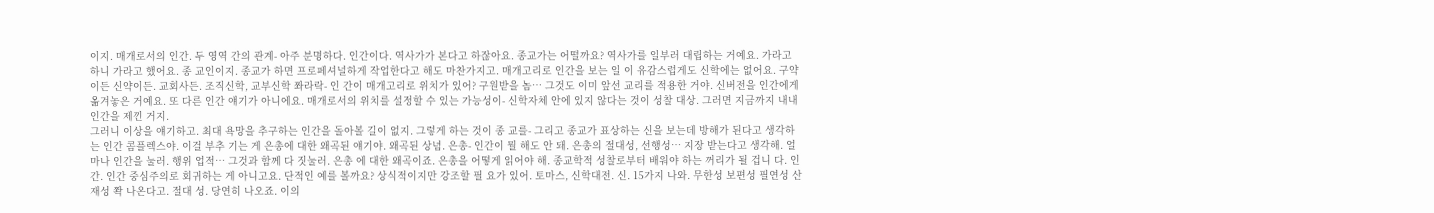이지. 매개로서의 인간. 두 영역 간의 관계- 아주 분명하다. 인간이다. 역사가가 본다고 하잖아요. 종교가는 어떨까요? 역사가를 일부러 대립하는 거예요. 가라고 하니 가라고 했어요. 종 교인이지. 종교가 하면 프로페셔널하게 작업한다고 해도 마찬가지고. 매개고리로 인간을 보는 일 이 유감스럽게도 신학에는 없어요. 구약이든 신약이든. 교회사든. 조직신학, 교부신학 쫘라락- 인 간이 매개고리로 위치가 있어? 구원받을 놈… 그것도 이미 앞선 교리를 적용한 거야. 신버전을 인간에게 옮겨놓은 거예요. 또 다른 인간 얘기가 아니에요. 매개로서의 위치를 설정할 수 있는 가능성이- 신학자체 안에 있지 않다는 것이 성찰 대상. 그러면 지금까지 내내 인간을 제낀 거지.
그러니 이상을 얘기하고. 최대 욕망을 추구하는 인간을 돌아볼 길이 없지. 그렇게 하는 것이 종 교를- 그리고 종교가 표상하는 신을 보는데 방해가 된다고 생각하는 인간 콤플렉스야. 이걸 부추 기는 게 은총에 대한 왜곡된 얘기야. 왜곡된 상념. 은총- 인간이 뭘 해도 안 돼. 은총의 절대성, 선행성… 지장 받는다고 생각해. 얼마나 인간을 눌러. 행위 업적… 그것과 함께 다 짓눌러. 은총 에 대한 왜곡이죠. 은총을 어떻게 읽어야 해. 종교학적 성찰로부터 배워야 하는 꺼리가 될 겁니 다. 인간. 인간 중심주의로 회귀하는 게 아니고요. 단적인 예를 볼까요? 상식적이지만 강조할 필 요가 있어. 토마스, 신학대전. 신. 15가지 나와. 무한성 보편성 필연성 산재성 쫙 나온다고. 절대 성. 당연히 나오죠. 이의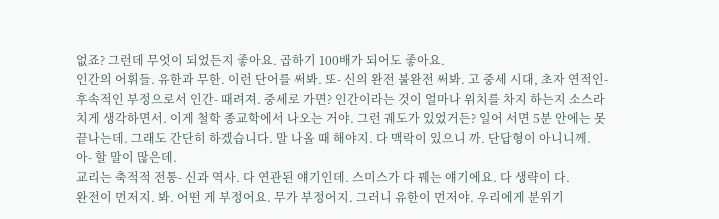없죠? 그런데 무엇이 되었든지 좋아요. 곱하기 100배가 되어도 좋아요.
인간의 어휘들. 유한과 무한. 이런 단어를 써봐. 또- 신의 완전 불완전 써봐. 고 중세 시대, 초자 연적인- 후속적인 부정으로서 인간- 때려져. 중세로 가면? 인간이라는 것이 얼마나 위치를 차지 하는지 소스라치게 생각하면서. 이게 철학 종교학에서 나오는 거야. 그런 궤도가 있었거든? 일어 서면 5분 안에는 못 끝나는데. 그래도 간단히 하겠습니다. 말 나올 때 해야지. 다 맥락이 있으니 까. 단답형이 아니니께.
아- 할 말이 많은데.
교리는 축적적 전통- 신과 역사. 다 연관된 얘기인데. 스미스가 다 꿰는 얘기에요. 다 생략이 다.
완전이 먼저지. 봐. 어떤 게 부정어요. 무가 부정어지. 그러니 유한이 먼저야. 우리에게 분위기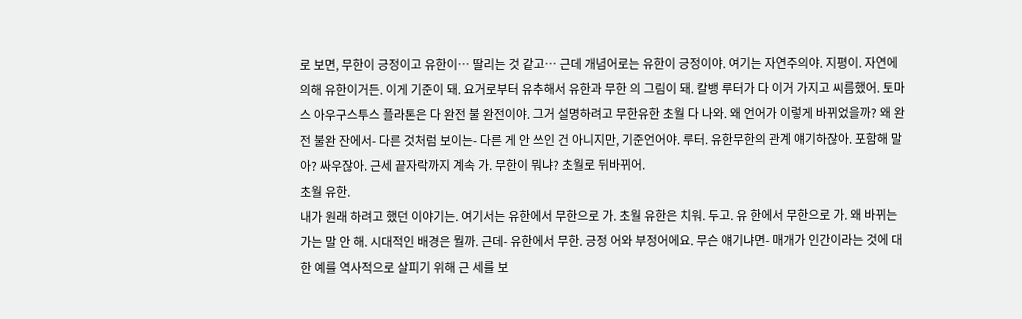로 보면, 무한이 긍정이고 유한이… 딸리는 것 같고… 근데 개념어로는 유한이 긍정이야. 여기는 자연주의야. 지평이. 자연에 의해 유한이거든. 이게 기준이 돼. 요거로부터 유추해서 유한과 무한 의 그림이 돼. 칼뱅 루터가 다 이거 가지고 씨름했어. 토마스 아우구스투스 플라톤은 다 완전 불 완전이야. 그거 설명하려고 무한유한 초월 다 나와. 왜 언어가 이렇게 바뀌었을까? 왜 완전 불완 잔에서- 다른 것처럼 보이는- 다른 게 안 쓰인 건 아니지만, 기준언어야. 루터. 유한무한의 관계 얘기하잖아. 포함해 말아? 싸우잖아. 근세 끝자락까지 계속 가. 무한이 뭐냐? 초월로 뒤바뀌어.
초월 유한.
내가 원래 하려고 했던 이야기는. 여기서는 유한에서 무한으로 가. 초월 유한은 치워. 두고. 유 한에서 무한으로 가. 왜 바뀌는가는 말 안 해. 시대적인 배경은 뭘까. 근데- 유한에서 무한. 긍정 어와 부정어에요. 무슨 얘기냐면- 매개가 인간이라는 것에 대한 예를 역사적으로 살피기 위해 근 세를 보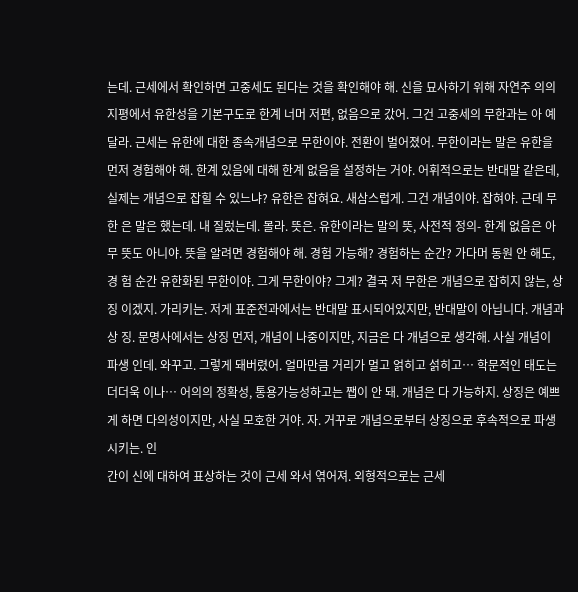는데. 근세에서 확인하면 고중세도 된다는 것을 확인해야 해. 신을 묘사하기 위해 자연주 의의 지평에서 유한성을 기본구도로 한계 너머 저편, 없음으로 갔어. 그건 고중세의 무한과는 아 예 달라. 근세는 유한에 대한 종속개념으로 무한이야. 전환이 벌어졌어. 무한이라는 말은 유한을 먼저 경험해야 해. 한계 있음에 대해 한계 없음을 설정하는 거야. 어휘적으로는 반대말 같은데, 실제는 개념으로 잡힐 수 있느냐? 유한은 잡혀요. 새삼스럽게. 그건 개념이야. 잡혀야. 근데 무한 은 말은 했는데. 내 질렀는데. 몰라. 뜻은. 유한이라는 말의 뜻, 사전적 정의- 한계 없음은 아무 뜻도 아니야. 뜻을 알려면 경험해야 해. 경험 가능해? 경험하는 순간? 가다머 동원 안 해도, 경 험 순간 유한화된 무한이야. 그게 무한이야? 그게? 결국 저 무한은 개념으로 잡히지 않는, 상징 이겠지. 가리키는. 저게 표준전과에서는 반대말 표시되어있지만, 반대말이 아닙니다. 개념과 상 징. 문명사에서는 상징 먼저, 개념이 나중이지만, 지금은 다 개념으로 생각해. 사실 개념이 파생 인데. 와꾸고. 그렇게 돼버렸어. 얼마만큼 거리가 멀고 얽히고 섥히고… 학문적인 태도는 더더욱 이나… 어의의 정확성, 통용가능성하고는 쨉이 안 돼. 개념은 다 가능하지. 상징은 예쁘게 하면 다의성이지만, 사실 모호한 거야. 자. 거꾸로 개념으로부터 상징으로 후속적으로 파생시키는. 인
간이 신에 대하여 표상하는 것이 근세 와서 엮어져. 외형적으로는 근세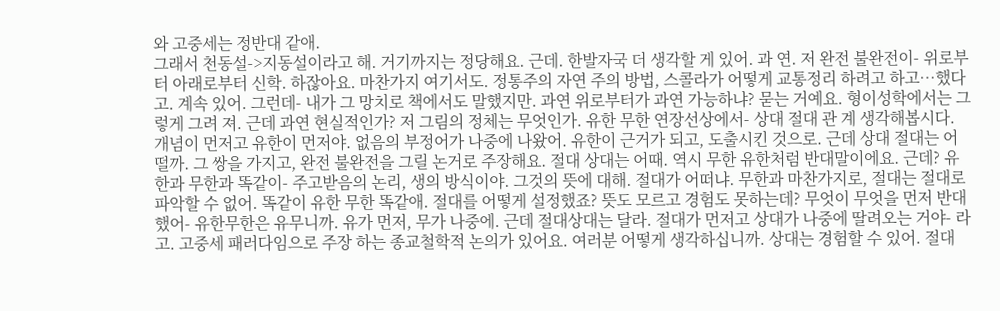와 고중세는 정반대 같애.
그래서 천동설->지동설이라고 해. 거기까지는 정당해요. 근데. 한발자국 더 생각할 게 있어. 과 연. 저 완전 불완전이- 위로부터 아래로부터 신학. 하잖아요. 마찬가지 여기서도. 정통주의 자연 주의 방법, 스콜라가 어떻게 교통정리 하려고 하고…했다고. 계속 있어. 그런데- 내가 그 망치로 책에서도 말했지만. 과연 위로부터가 과연 가능하냐? 묻는 거예요. 형이성학에서는 그렇게 그려 져. 근데 과연 현실적인가? 저 그림의 정체는 무엇인가. 유한 무한 연장선상에서- 상대 절대 관 계 생각해봅시다. 개념이 먼저고 유한이 먼저야. 없음의 부정어가 나중에 나왔어. 유한이 근거가 되고, 도출시킨 것으로. 근데 상대 절대는 어떨까. 그 쌍을 가지고, 완전 불완전을 그릴 논거로 주장해요. 절대 상대는 어때. 역시 무한 유한처럼 반대말이에요. 근데? 유한과 무한과 똑같이- 주고받음의 논리, 생의 방식이야. 그것의 뜻에 대해. 절대가 어떠냐. 무한과 마찬가지로, 절대는 절대로 파악할 수 없어. 똑같이 유한 무한 똑같애. 절대를 어떻게 설정했죠? 뜻도 모르고 경험도 못하는데? 무엇이 무엇을 먼저 반대했어- 유한무한은 유무니까. 유가 먼저, 무가 나중에. 근데 절대상대는 달라. 절대가 먼저고 상대가 나중에 딸려오는 거야- 라고. 고중세 패러다임으로 주장 하는 종교철학적 논의가 있어요. 여러분 어떻게 생각하십니까. 상대는 경험할 수 있어. 절대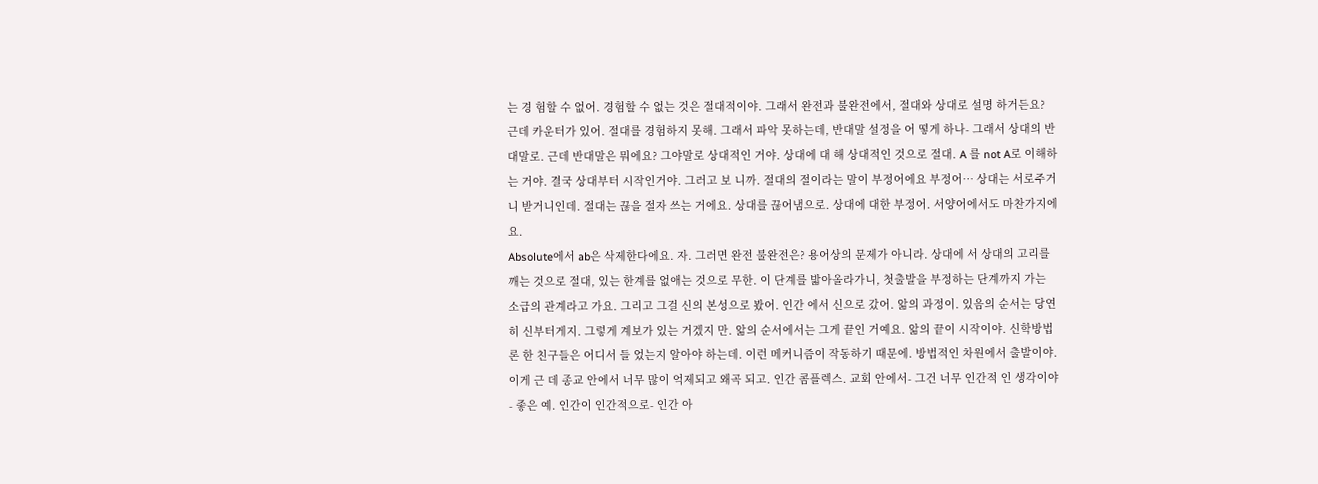는 경 험할 수 없어. 경험할 수 없는 것은 절대적이야. 그래서 완전과 불완전에서, 절대와 상대로 설명 하거든요? 근데 카운터가 있어. 절대를 경험하지 못해. 그래서 파악 못하는데, 반대말 설정을 어 떻게 하나- 그래서 상대의 반대말로. 근데 반대말은 뭐에요? 그야말로 상대적인 거야. 상대에 대 해 상대적인 것으로 절대. A 를 not A로 이해하는 거야. 결국 상대부터 시작인거야. 그러고 보 니까. 절대의 절이라는 말이 부정어에요 부정어… 상대는 서로주거니 받거니인데. 절대는 끊을 절자 쓰는 거에요. 상대를 끊어냄으로. 상대에 대한 부정어. 서양어에서도 마찬가지에요.
Absolute에서 ab은 삭제한다에요. 자. 그러면 완전 불완전은? 용어상의 문제가 아니라. 상대에 서 상대의 고리를 깨는 것으로 절대, 있는 한계를 없애는 것으로 무한. 이 단계를 밟아올라가니, 첫출발을 부정하는 단계까지 가는 소급의 관계라고 가요. 그리고 그걸 신의 본성으로 봤어. 인간 에서 신으로 갔어. 앎의 과정이. 있음의 순서는 당연히 신부터게지. 그렇게 계보가 있는 거겠지 만. 앎의 순서에서는 그게 끝인 거예요. 앎의 끝이 시작이야. 신학방법론 한 친구들은 어디서 들 었는지 알아야 하는데. 이런 메커니즘이 작동하기 때문에. 방법적인 차원에서 출발이야. 이게 근 데 종교 안에서 너무 많이 억제되고 왜곡 되고. 인간 콤플렉스. 교회 안에서- 그건 너무 인간적 인 생각이야- 좋은 예. 인간이 인간적으로- 인간 아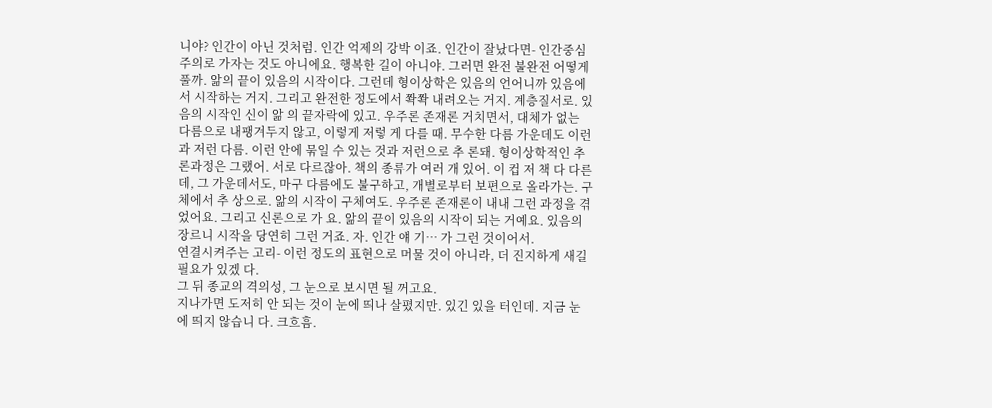니야? 인간이 아닌 것처럼. 인간 억제의 강박 이죠. 인간이 잘났다면- 인간중심주의로 가자는 것도 아니에요. 행복한 길이 아니야. 그러면 완전 불완전 어떻게 풀까. 앎의 끝이 있음의 시작이다. 그런데 형이상학은 있음의 언어니까 있음에서 시작하는 거지. 그리고 완전한 정도에서 쫙쫙 내려오는 거지. 계층질서로. 있음의 시작인 신이 앎 의 끝자락에 있고. 우주론 존재론 거치면서, 대체가 없는 다름으로 내팽겨두지 않고, 이렇게 저렇 게 다를 때. 무수한 다름 가운데도 이런과 저런 다름. 이런 안에 묶일 수 있는 것과 저런으로 추 론돼. 형이상학적인 추론과정은 그랬어. 서로 다르잖아. 책의 종류가 여러 개 있어. 이 컵 저 책 다 다른데, 그 가운데서도, 마구 다름에도 불구하고, 개별로부터 보편으로 올라가는. 구체에서 추 상으로. 앎의 시작이 구체여도. 우주론 존재론이 내내 그런 과정을 겪었어요. 그리고 신론으로 가 요. 앎의 끝이 있음의 시작이 되는 거예요. 있음의 장르니 시작을 당연히 그런 거죠. 자. 인간 얘 기… 가 그런 것이어서.
연결시켜주는 고리- 이런 정도의 표현으로 머물 것이 아니라, 더 진지하게 새길 필요가 있겠 다.
그 뒤 종교의 격의성, 그 눈으로 보시면 될 꺼고요.
지나가면 도저히 안 되는 것이 눈에 띄나 살폈지만. 있긴 있을 터인데. 지금 눈에 띄지 않습니 다. 크흐흠.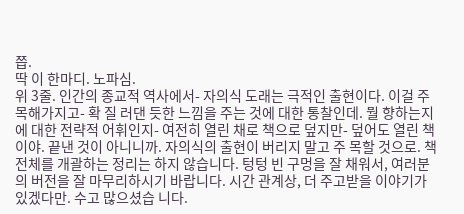쯥.
딱 이 한마디. 노파심.
위 3줄. 인간의 종교적 역사에서- 자의식 도래는 극적인 출현이다. 이걸 주목해가지고- 확 질 러댄 듯한 느낌을 주는 것에 대한 통찰인데. 뭘 향하는지에 대한 전략적 어휘인지- 여전히 열린 채로 책으로 덮지만- 덮어도 열린 책이야. 끝낸 것이 아니니까. 자의식의 출현이 버리지 말고 주 목할 것으로. 책 전체를 개괄하는 정리는 하지 않습니다. 텅텅 빈 구멍을 잘 채워서, 여러분의 버전을 잘 마무리하시기 바랍니다. 시간 관계상, 더 주고받을 이야기가 있겠다만. 수고 많으셨습 니다.